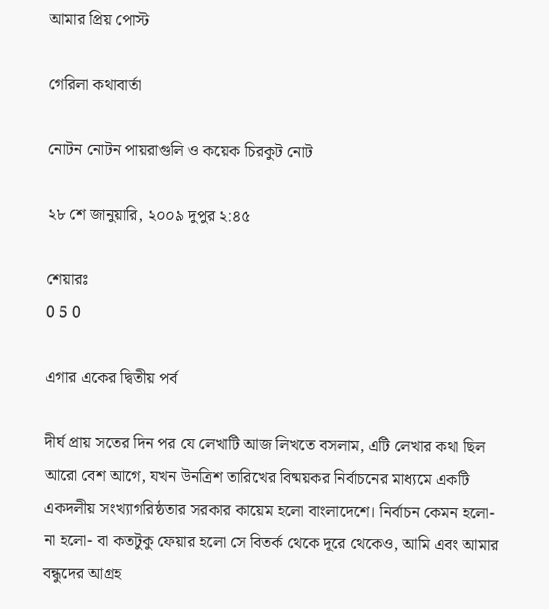আমার প্রিয় পোস্ট

গেরিলা কথাবার্তা

নোটন নোটন পায়রাগুলি ও কয়েক চিরকুট নোট

২৮ শে জানুয়ারি, ২০০৯ দুপুর ২:৪৫

শেয়ারঃ
0 5 0

এগার একের দ্বিতীয় পর্ব

দীর্ঘ প্রায় সতের দিন পর যে লেখাটি আজ লিখতে বসলাম, এটি লেখার কথা ছিল আরো বেশ আগে, যখন উনত্রিশ তারিখের বিষ্ময়কর নির্বাচনের মাধ্যমে একটি একদলীয় সংখ্যাগরিষ্ঠতার সরকার কায়েম হলো বাংলাদেশে। নির্বাচন কেমন হলো- না হলো- বা কতটুকু ফেয়ার হলো সে বিতর্ক থেকে দূরে থেকেও, আমি এবং আমার বন্ধুদের আগ্রহ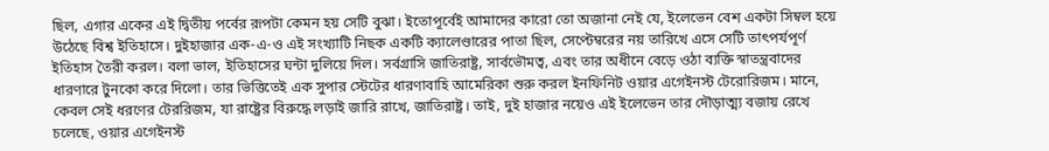ছিল, এগার একের এই দ্বিতীয় পর্বের রূপটা কেমন হয় সেটি বুঝা। ইতোপূর্বেই আমাদের কারো তো অজানা নেই যে, ইলেভেন বেশ একটা সিম্বল হয়ে উঠেছে বিশ্ব ইতিহাসে। দুইহাজার এক-এ-ও এই সংখ্যাটি নিছক একটি ক্যালেণ্ডারের পাতা ছিল, সেপ্টেম্বরের নয় তারিখে এসে সেটি তাৎপর্যপূর্ণ ইতিহাস তৈরী করল। বলা ভাল, ইতিহাসের ঘন্টা দুলিয়ে দিল। সর্বগ্রাসি জাতিরাষ্ট্র, সার্বভৌমত্ব, এবং তার অধীনে বেড়ে ওঠা ব্যক্তি স্বাতন্ত্রবাদের ধারণারে টুনকো করে দিলো। তার ভিত্তিতেই এক সুপার স্টেটের ধারণাবাহি আমেরিকা শুরু করল ইনফিনিট ওয়ার এগেইনস্ট টেরোরিজম। মানে, কেবল সেই ধরণের টেররিজম, যা রাষ্ট্রের বিরুদ্ধে লড়াই জারি রাখে, জাতিরাষ্ট্র। তাই, দুই হাজার নয়েও এই ইলেভেন তার দৌড়াত্ম্য বজায় রেখে চলেছে, ওয়ার এগেইনস্ট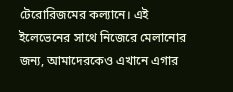টেরোরিজমের কল্যানে। এই ইলেভেনের সাথে নিজেরে মেলানোর জন্য, আমাদেরকেও এখানে এগার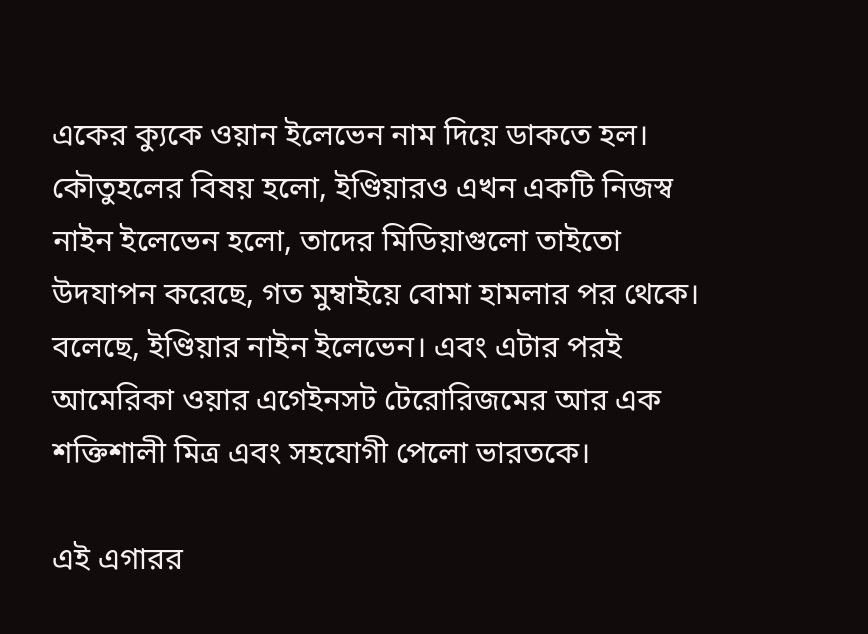একের ক্যুকে ওয়ান ইলেভেন নাম দিয়ে ডাকতে হল। কৌতুহলের বিষয় হলো, ইণ্ডিয়ারও এখন একটি নিজস্ব নাইন ইলেভেন হলো, তাদের মিডিয়াগুলো তাইতো উদযাপন করেছে, গত মুম্বাইয়ে বোমা হামলার পর থেকে। বলেছে, ইণ্ডিয়ার নাইন ইলেভেন। এবং এটার পরই আমেরিকা ওয়ার এগেইনসট টেরোরিজমের আর এক শক্তিশালী মিত্র এবং সহযোগী পেলো ভারতকে।

এই এগারর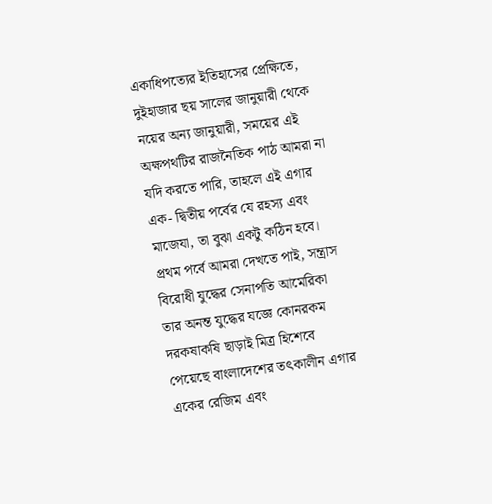একাধিপত্যের ইতিহাসের প্রেক্ষিতে, দুইহাজার ছয় সালের জানুয়ারী থেকে নয়ের অন্য জানুয়ারী, সময়ের এই অক্ষপথটির রাজনৈতিক পাঠ আমরা না যদি করতে পারি, তাহলে এই এগার এক- দ্বিতীয় পর্বের যে রহস্য এবং মাজেযা, তা বুঝা একটু কঠিন হবে। প্রথম পর্বে আমরা দেখতে পাই, সন্ত্রাস বিরোধী যুদ্ধের সেনাপতি আমেরিকা তার অনন্ত যুদ্ধের যজ্ঞে কোনরকম দরকষাকষি ছাড়াই মিত্র হিশেবে পেয়েছে বাংলাদেশের তৎকালীন এগার একের রেজিম এবং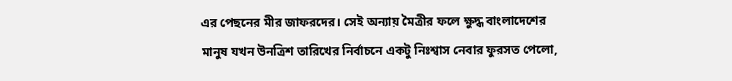এর পেছনের মীর জাফরদের। সেই অন্যায় মৈত্রীর ফলে ক্ষুদ্ধ বাংলাদেশের মানুষ যখন উনত্রিশ তারিখের নির্বাচনে একটু নিঃশ্বাস নেবার ফুরসত পেলো,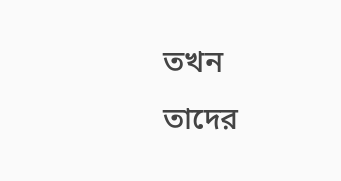তখন তাদের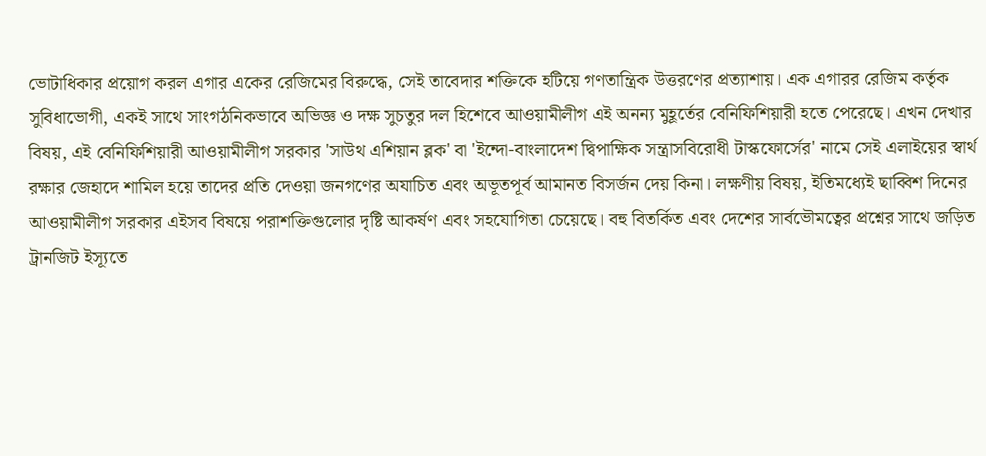ভোটাধিকার প্রয়োগ করল এগার একের রেজিমের বিরুদ্ধে, সেই তাবেদার শক্তিকে হটিয়ে গণতান্ত্রিক উত্তরণের প্রত্যাশায়। এক এগারর রেজিম কর্তৃক সুবিধাভোগী, একই সাথে সাংগঠনিকভাবে অভিজ্ঞ ও দক্ষ সুচতুর দল হিশেবে আওয়ামীলীগ এই অনন্য মুহূর্তের বেনিফিশিয়ারী হতে পেরেছে। এখন দেখার বিষয়, এই বেনিফিশিয়ারী আওয়ামীলীগ সরকার 'সাউথ এশিয়ান ব্লক' বা 'ইন্দো-বাংলাদেশ দ্বিপাক্ষিক সন্ত্রাসবিরোধী টাস্কফোর্সের' নামে সেই এলাইয়ের স্বার্থ রক্ষার জেহাদে শামিল হয়ে তাদের প্রতি দেওয়া জনগণের অযাচিত এবং অভূতপূর্ব আমানত বিসর্জন দেয় কিনা। লক্ষণীয় বিষয়, ইতিমধ্যেই ছাব্বিশ দিনের আওয়ামীলীগ সরকার এইসব বিষয়ে পরাশক্তিগুলোর দৃষ্টি আকর্ষণ এবং সহযোগিতা চেয়েছে। বহু বিতর্কিত এবং দেশের সার্বভৌমত্বের প্রশ্নের সাথে জড়িত ট্রানজিট ইস্যূতে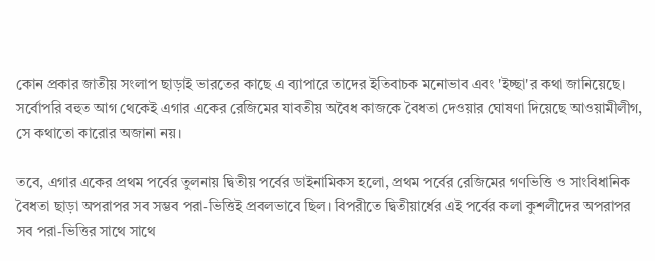কোন প্রকার জাতীয় সংলাপ ছাড়াই ভারতের কাছে এ ব্যাপারে তাদের ইতিবাচক মনোভাব এবং 'ইচ্ছা'র কথা জানিয়েছে। সর্বোপরি বহুত আগ থেকেই এগার একের রেজিমের যাবতীয় অবৈধ কাজকে বৈধতা দেওয়ার ঘোষণা দিয়েছে আওয়ামীলীগ, সে কথাতো কারোর অজানা নয়।

তবে, এগার একের প্রথম পর্বের তুলনায় দ্বিতীয় পর্বের ডাইনামিকস হলো, প্রথম পর্বের রেজিমের গণভিত্তি ও সাংবিধানিক বৈধতা ছাড়া অপরাপর সব সম্ভব পরা-ভিত্তিই প্রবলভাবে ছিল। বিপরীতে দ্বিতীয়ার্ধের এই পর্বের কলা কুশলীদের অপরাপর সব পরা-ভিত্তির সাথে সাথে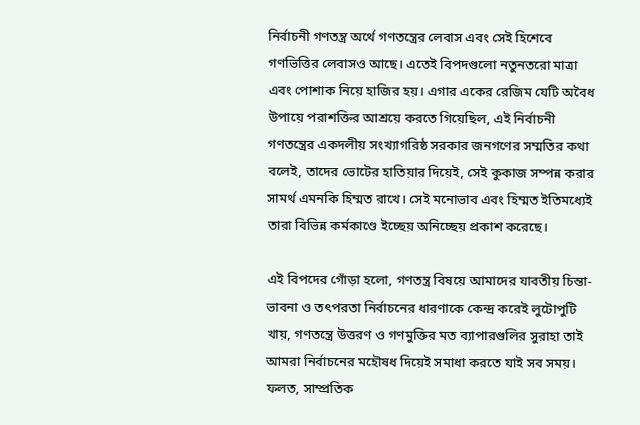নির্বাচনী গণতন্ত্র অর্থে গণতন্ত্রের লেবাস এবং সেই হিশেবে গণভিত্তির লেবাসও আছে। এতেই বিপদগুলো নতুনতরো মাত্রা এবং পোশাক নিয়ে হাজির হয়। এগার একের রেজিম যেটি অবৈধ উপায়ে পরাশক্তির আশ্রয়ে করতে গিয়েছিল, এই নির্বাচনী গণতন্ত্রের একদলীয় সংখ্যাগরিষ্ঠ সরকার জনগণের সম্মতির কথা বলেই, তাদের ভোটের হাতিয়ার দিয়েই, সেই কুকাজ সম্পন্ন করার সামর্থ এমনকি হিম্মত রাখে। সেই মনোভাব এবং হিম্মত ইতিমধ্যেই তারা বিভিন্ন কর্মকাণ্ডে ইচ্ছেয় অনিচ্ছেয় প্রকাশ করেছে।

এই বিপদের গোঁড়া হলো, গণতন্ত্র বিষয়ে আমাদের যাবতীয় চিন্তা-ভাবনা ও তৎপরতা নির্বাচনের ধারণাকে কেন্দ্র করেই লুটোপুটি খায়, গণতন্ত্রে উত্তরণ ও গণমুক্তির মত ব্যাপারগুলির সুরাহা তাই আমরা নির্বাচনের মহৌষধ দিয়েই সমাধা করতে যাই সব সময়। ফলত, সাম্প্রতিক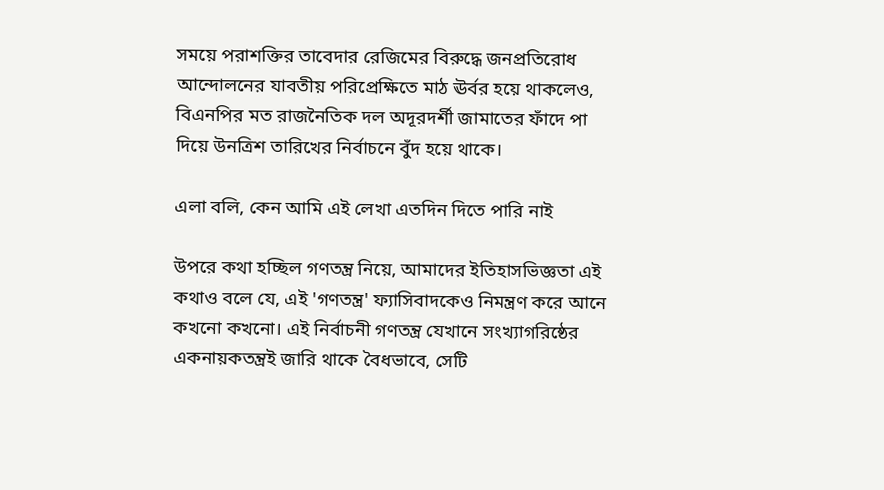সময়ে পরাশক্তির তাবেদার রেজিমের বিরুদ্ধে জনপ্রতিরোধ আন্দোলনের যাবতীয় পরিপ্রেক্ষিতে মাঠ ঊর্বর হয়ে থাকলেও, বিএনপির মত রাজনৈতিক দল অদূরদর্শী জামাতের ফাঁদে পা দিয়ে উনত্রিশ তারিখের নির্বাচনে বুঁদ হয়ে থাকে।

এলা বলি, কেন আমি এই লেখা এতদিন দিতে পারি নাই

উপরে কথা হচ্ছিল গণতন্ত্র নিয়ে, আমাদের ইতিহাসভিজ্ঞতা এই কথাও বলে যে, এই 'গণতন্ত্র' ফ্যাসিবাদকেও নিমন্ত্রণ করে আনে কখনো কখনো। এই নির্বাচনী গণতন্ত্র যেখানে সংখ্যাগরিষ্ঠের একনায়কতন্ত্রই জারি থাকে বৈধভাবে, সেটি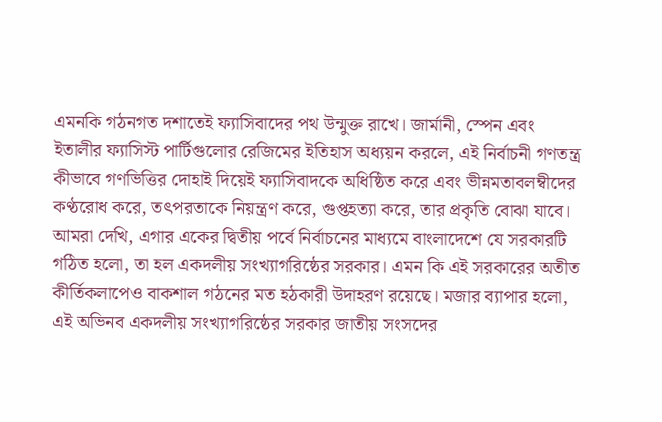এমনকি গঠনগত দশাতেই ফ্যাসিবাদের পথ উন্মুক্ত রাখে। জার্মানী, স্পেন এবং ইতালীর ফ্যাসিস্ট পার্টিগুলোর রেজিমের ইতিহাস অধ্যয়ন করলে, এই নির্বাচনী গণতন্ত্র কীভাবে গণভিত্তির দোহাই দিয়েই ফ্যাসিবাদকে অধিষ্ঠিত করে এবং ভীন্নমতাবলম্বীদের কণ্ঠরোধ করে, তৎপরতাকে নিয়ন্ত্রণ করে, গুপ্তহত্যা করে, তার প্রকৃতি বোঝা যাবে। আমরা দেখি, এগার একের দ্বিতীয় পর্বে নির্বাচনের মাধ্যমে বাংলাদেশে যে সরকারটি গঠিত হলো, তা হল একদলীয় সংখ্যাগরিষ্ঠের সরকার। এমন কি এই সরকারের অতীত কীর্তিকলাপেও বাকশাল গঠনের মত হঠকারী উদাহরণ রয়েছে। মজার ব্যাপার হলো, এই অভিনব একদলীয় সংখ্যাগরিষ্ঠের সরকার জাতীয় সংসদের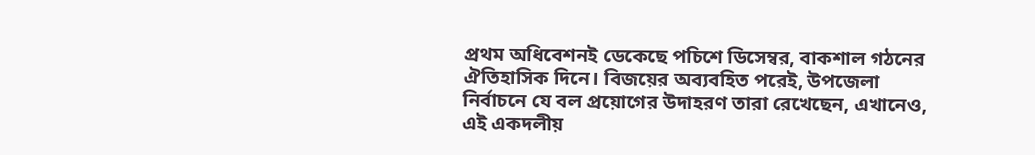প্রথম অধিবেশনই ডেকেছে পচিশে ডিসেম্বর, বাকশাল গঠনের ঐতিহাসিক দিনে। বিজয়ের অব্যবহিত পরেই, উপজেলা নির্বাচনে যে বল প্রয়োগের উদাহরণ তারা রেখেছেন, এখানেও, এই একদলীয়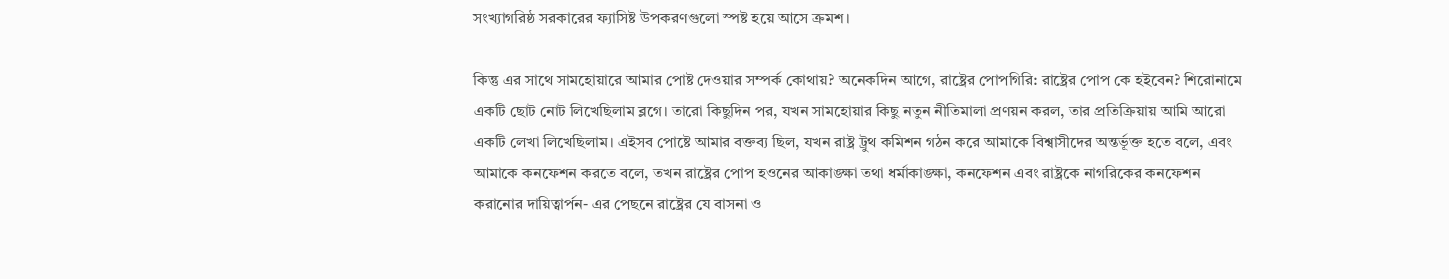সংখ্যাগরিষ্ঠ সরকারের ফ্যাসিষ্ট উপকরণগুলো স্পষ্ট হয়ে আসে ক্রমশ।

কিন্তু এর সাথে সামহোয়ারে আমার পোষ্ট দেওয়ার সম্পর্ক কোথায়? অনেকদিন আগে, রাষ্ট্রের পোপগিরি: রাষ্ট্রের পোপ কে হইবেন? শিরোনামে একটি ছোট নোট লিখেছিলাম ব্লগে। তারো কিছুদিন পর, যখন সামহোয়ার কিছু নতুন নীতিমালা প্রণয়ন করল, তার প্রতিক্রিয়ায় আমি আরো একটি লেখা লিখেছিলাম। এইসব পোষ্টে আমার বক্তব্য ছিল, যখন রাষ্ট্র ট্রুথ কমিশন গঠন করে আমাকে বিশ্বাসীদের অন্তর্ভূক্ত হতে বলে, এবং আমাকে কনফেশন করতে বলে, তখন রাষ্ট্রের পোপ হওনের আকাঙ্ক্ষা তথা ধর্মাকাঙ্ক্ষা, কনফেশন এবং রাষ্ট্রকে নাগরিকের কনফেশন করানোর দায়িত্বার্পন- এর পেছনে রাষ্ট্রের যে বাসনা ও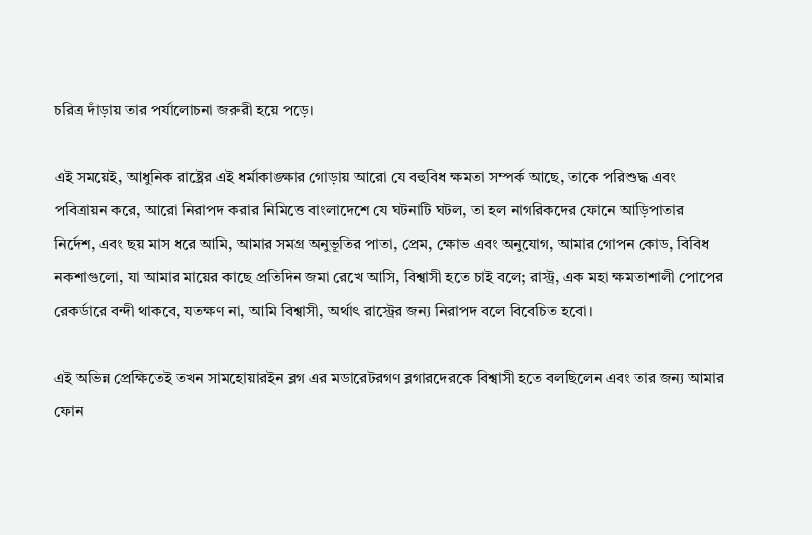চরিত্র দাঁড়ায় তার পর্যালোচনা জরুরী হয়ে পড়ে।

এই সময়েই, আধুনিক রাষ্ট্রের এই ধর্মাকাঙ্ক্ষার গোড়ায় আরো যে বহুবিধ ক্ষমতা সম্পর্ক আছে, তাকে পরিশুদ্ধ এবং পবিত্রায়ন করে, আরো নিরাপদ করার নিমিত্তে বাংলাদেশে যে ঘটনাটি ঘটল, তা হল নাগরিকদের ফোনে আড়িপাতার নির্দেশ, এবং ছয় মাস ধরে আমি, আমার সমগ্র অনুভূতির পাতা, প্রেম, ক্ষোভ এবং অনুযোগ, আমার গোপন কোড, বিবিধ নকশাগুলো, যা আমার মায়ের কাছে প্রতিদিন জমা রেখে আসি, বিশ্বাসী হতে চাই বলে; রাস্ট্র, এক মহা ক্ষমতাশালী পোপের রেকর্ডারে বন্দী থাকবে, যতক্ষণ না, আমি বিশ্বাসী, অর্থাৎ রাস্ট্রের জন্য নিরাপদ বলে বিবেচিত হবো।

এই অভিন্ন প্রেক্ষিতেই তখন সামহোয়ারইন ব্লগ এর মডারেটরগণ ব্লগারদেরকে বিশ্বাসী হতে বলছিলেন এবং তার জন্য আমার ফোন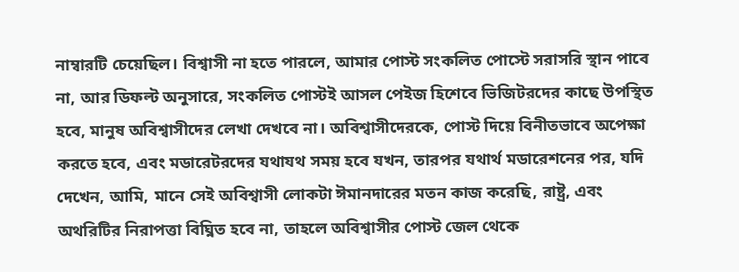নাম্বারটি চেয়েছিল। বিশ্বাসী না হতে পারলে, আমার পোস্ট সংকলিত পোস্টে সরাসরি স্থান পাবে না, আর ডিফল্ট অনুসারে, সংকলিত পোস্টই আসল পেইজ হিশেবে ভিজিটরদের কাছে উপস্থিত হবে, মানুষ অবিশ্বাসীদের লেখা দেখবে না। অবিশ্বাসীদেরকে, পোস্ট দিয়ে বিনীতভাবে অপেক্ষা করতে হবে, এবং মডারেটরদের যথাযথ সময় হবে যখন, তারপর যথার্থ মডারেশনের পর, যদি দেখেন, আমি, মানে সেই অবিশ্বাসী লোকটা ঈমানদারের মতন কাজ করেছি, রাষ্ট্র, এবং অথরিটির নিরাপত্তা বিঘ্নিত হবে না, তাহলে অবিশ্বাসীর পোস্ট জেল থেকে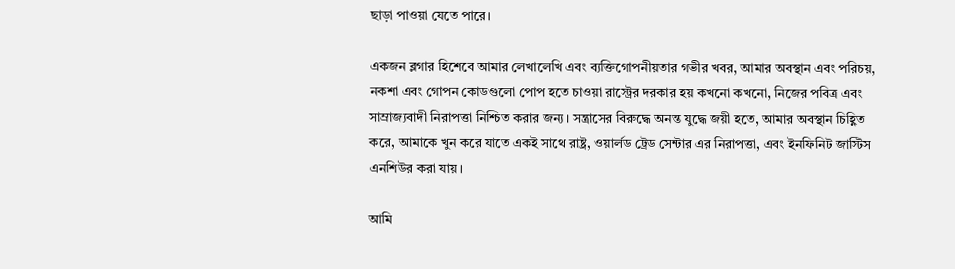ছাড়া পাওয়া যেতে পারে।

একজন ব্লগার হিশেবে আমার লেখালেখি এবং ব্যক্তিগোপনীয়তার গভীর খবর, আমার অবস্থান এবং পরিচয়, নকশা এবং গোপন কোডগুলো পোপ হতে চাওয়া রাস্ট্রের দরকার হয় কখনো কখনো, নিজের পবিত্র এবং সাম্রাজ্যবাদী নিরাপত্তা নিশ্চিত করার জন্য। সন্ত্রাসের বিরুদ্ধে অনন্ত যুদ্ধে জয়ী হতে, আমার অবস্থান চিহ্ণিত করে, আমাকে খুন করে যাতে একই সাথে রাষ্ট্র, ওয়ার্লড ট্রেড সেন্টার এর নিরাপত্তা, এবং ইনফিনিট জাস্টিস এনশিউর করা যায়।

আমি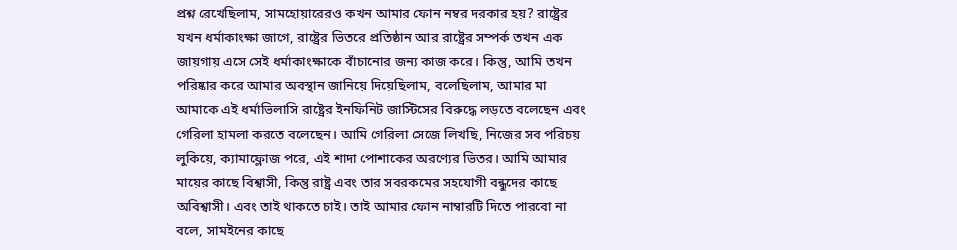প্রশ্ন রেখেছিলাম, সামহোয়ারেরও কখন আমার ফোন নম্বর দরকার হয়? রাষ্ট্রের যখন ধর্মাকাংক্ষা জাগে, রাষ্ট্রের ভিতরে প্রতিষ্ঠান আর রাষ্ট্রের সম্পর্ক তখন এক জায়গায় এসে সেই ধর্মাকাংক্ষাকে বাঁচানোর জন্য কাজ করে। কিন্তু, আমি তখন পরিষ্কার করে আমার অবস্থান জানিয়ে দিয়েছিলাম, বলেছিলাম, আমার মা আমাকে এই ধর্মাভিলাসি রাষ্ট্রের ইনফিনিট জাস্টিসের বিরুদ্ধে লড়তে বলেছেন এবং গেরিলা হামলা করতে বলেছেন। আমি গেরিলা সেজে লিখছি, নিজের সব পরিচয় লুকিয়ে, ক্যামাফ্লোজ পরে, এই শাদা পোশাকের অরণ্যের ভিতর। আমি আমার মায়ের কাছে বিশ্বাসী, কিন্তু রাষ্ট্র এবং তার সবরকমের সহযোগী বন্ধুদের কাছে অবিশ্বাসী। এবং তাই থাকতে চাই। তাই আমার ফোন নাম্বারটি দিতে পারবো না বলে, সামইনের কাছে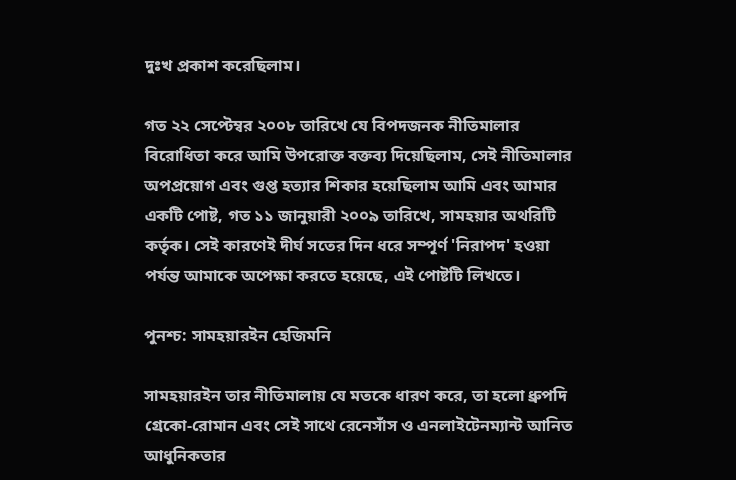দুঃখ প্রকাশ করেছিলাম।

গত ২২ সেপ্টেম্বর ২০০৮ তারিখে যে বিপদজনক নীতিমালার বিরোধিতা করে আমি উপরোক্ত বক্তব্য দিয়েছিলাম, সেই নীতিমালার অপপ্রয়োগ এবং গুপ্ত হত্যার শিকার হয়েছিলাম আমি এবং আমার একটি পোষ্ট, গত ১১ জানুয়ারী ২০০৯ তারিখে, সামহয়ার অথরিটি কর্তৃক। সেই কারণেই দীর্ঘ সতের দিন ধরে সম্পূর্ণ 'নিরাপদ' হওয়া পর্যন্ত আমাকে অপেক্ষা করতে হয়েছে, এই পোষ্টটি লিখতে।

পুনশ্চ: সামহয়ারইন হেজিমনি

সামহয়ারইন তার নীতিমালায় যে মতকে ধারণ করে, তা হলো ধ্রুপদি গ্রেকো-রোমান এবং সেই সাথে রেনেসাঁস ও এনলাইটেনম্যান্ট আনিত আধুনিকতার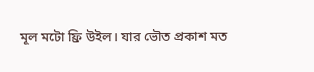মূল মটো ফ্রি উইল। যার ভৌত প্রকাশ মত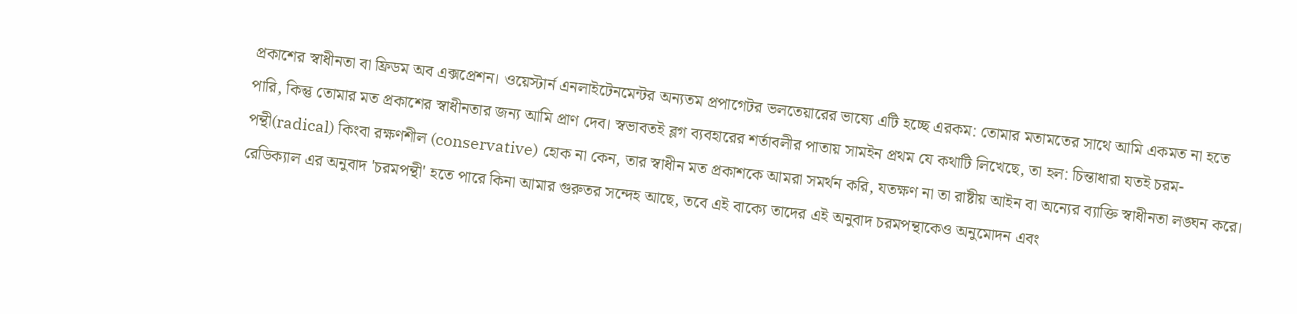প্রকাশের স্বাধীনতা বা ফ্রিডম অব এক্সপ্রেশন। ওয়েস্টার্ন এনলাইটেনমেন্টর অন্যতম প্রপাগেটর ভলতেয়ারের ভাষ্যে এটি হচ্ছে এরকম: তোমার মতামতের সাথে আমি একমত না হতে পারি, কিন্তু তোমার মত প্রকাশের স্বাধীনতার জন্য আমি প্রাণ দেব। স্বভাবতই ব্লগ ব্যবহারের শর্তাবলীর পাতায় সামইন প্রথম যে কথাটি লিখেছে, তা হল: চিন্তাধারা যতই চরম-পন্থী(radical) কিংবা রক্ষণশীল (conservative) হোক না কেন, তার স্বাধীন মত প্রকাশকে আমরা সমর্থন করি, যতক্ষণ না তা রাষ্টীয় আইন বা অন্যের ব্যাক্তি স্বাধীনতা লঙ্ঘন করে। রেডিক্যাল এর অনুবাদ 'চরমপন্থী' হতে পারে কিনা আমার গুরুতর সন্দেহ আছে, তবে এই বাক্যে তাদের এই অনুবাদ চরমপন্থাকেও অনুমোদন এবং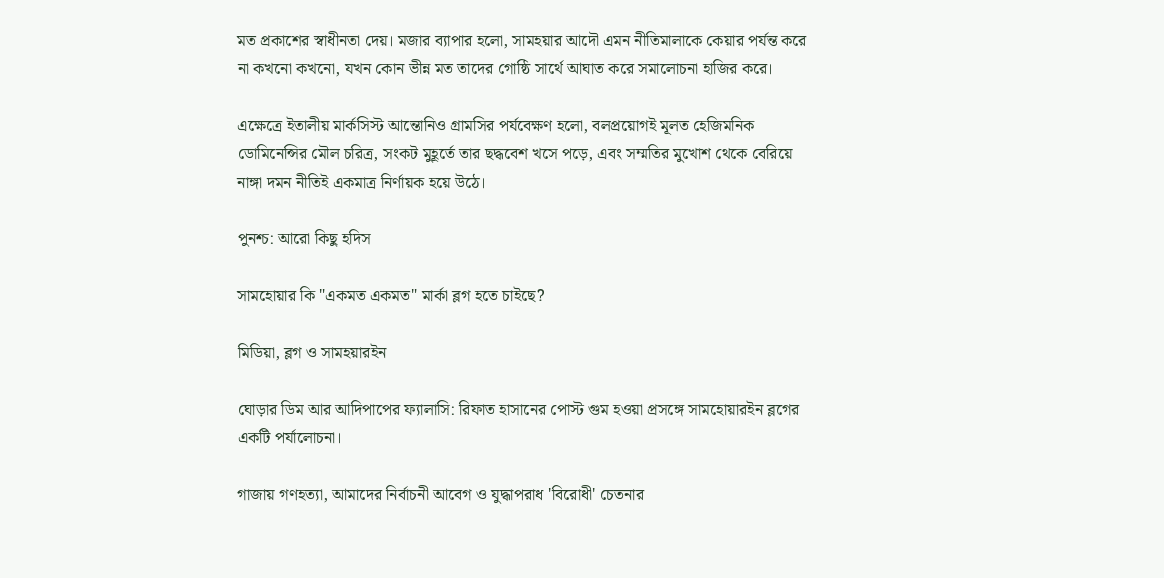মত প্রকাশের স্বাধীনতা দেয়। মজার ব্যাপার হলো, সামহয়ার আদৌ এমন নীতিমালাকে কেয়ার পর্যন্ত করে না কখনো কখনো, যখন কোন ভীন্ন মত তাদের গোষ্ঠি সার্থে আঘাত করে সমালোচনা হাজির করে।

এক্ষেত্রে ইতালীয় মার্কসিস্ট আন্তোনিও গ্রামসির পর্যবেক্ষণ হলো, বলপ্রয়োগই মূলত হেজিমনিক ডোমিনেন্সির মৌল চরিত্র, সংকট মুহূর্তে তার ছদ্ধবেশ খসে পড়ে, এবং সম্মতির মুখোশ থেকে বেরিয়ে নাঙ্গা দমন নীতিই একমাত্র নির্ণায়ক হয়ে উঠে।

পুনশ্চ: আরো কিছু হদিস

সামহোয়ার কি "একমত একমত" মার্কা ব্লগ হতে চাইছে?

মিডিয়া, ব্লগ ও সামহয়ারইন

ঘোড়ার ডিম আর আদিপাপের ফ্যালাসি: রিফাত হাসানের পোস্ট গুম হওয়া প্রসঙ্গে সামহোয়ারইন ব্লগের একটি পর্যালোচনা।

গাজায় গণহত্যা, আমাদের নির্বাচনী আবেগ ও যুদ্ধাপরাধ 'বিরোধী' চেতনার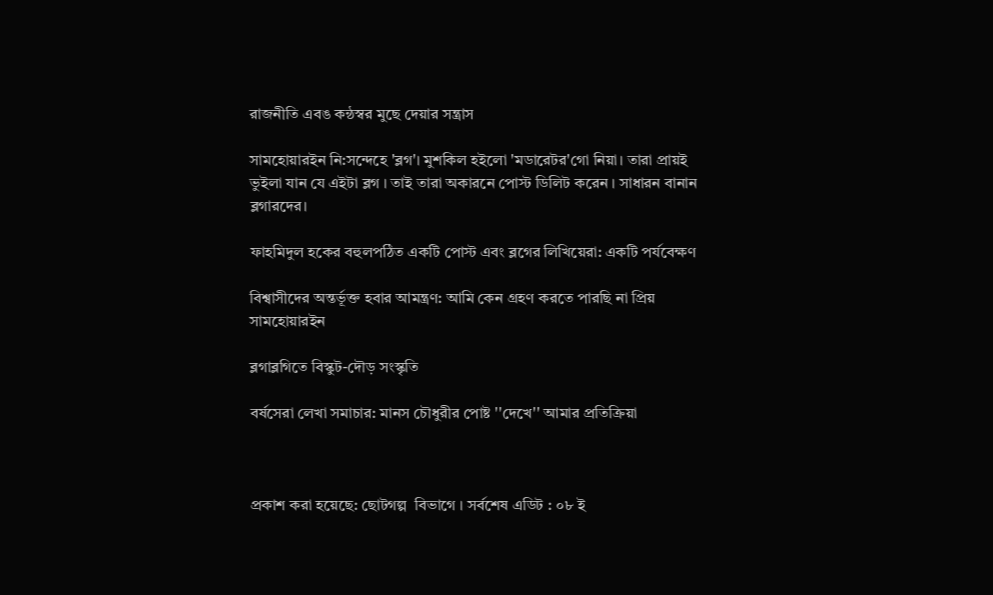রাজনীতি এবঙ কন্ঠস্বর মুছে দেয়ার সন্ত্রাস

সামহোয়ারইন নি:সন্দেহে 'ব্লগ'। মুশকিল হইলো 'মডারেটর'গো নিয়া। তারা প্রায়ই ভুইলা যান যে এইটা ব্লগ । তাই তারা অকারনে পোস্ট ডিলিট করেন । সাধারন বানান ব্লগারদের।

ফাহমিদুল হকের বহুলপঠিত একটি পোস্ট এবং ব্লগের লিখিয়েরা: একটি পর্যবেক্ষণ

বিশ্বাসীদের অন্তর্ভূক্ত হবার আমন্ত্রণ: আমি কেন গ্রহণ করতে পারছি না প্রিয় সামহোয়ারইন

ব্লগাব্লগিতে বিস্কুট-দৌড় সংস্কৃতি

বর্ষসেরা লেখা সমাচার: মানস চৌধুরীর পোষ্ট ''দেখে'' আমার প্রতিক্রিয়া



প্রকাশ করা হয়েছে: ছোটগল্প  বিভাগে । সর্বশেষ এডিট : ০৮ ই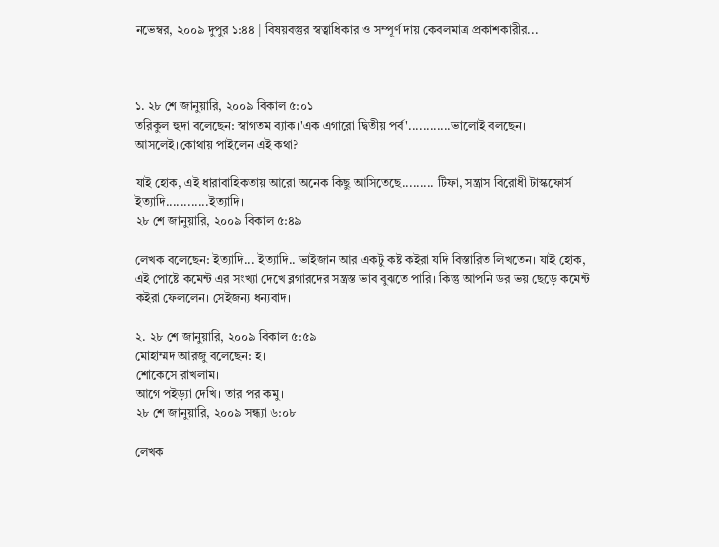নভেম্বর, ২০০৯ দুপুর ১:৪৪ | বিষয়বস্তুর স্বত্বাধিকার ও সম্পূর্ণ দায় কেবলমাত্র প্রকাশকারীর...



১. ২৮ শে জানুয়ারি, ২০০৯ বিকাল ৫:০১
তরিকুল হুদা বলেছেন: স্বাগতম ব্যাক।'এক এগারো দ্বিতীয় পর্ব'............ভালোই বলছেন। আসলেই।কোথায় পাইলেন এই কথা?

যাই হোক, এই ধারাবাহিকতায় আরো অনেক কিছু আসিতেছে......... টিফা, সন্ত্রাস বিরোধী টাস্কফোর্স ইত্যাদি............ইত্যাদি।
২৮ শে জানুয়ারি, ২০০৯ বিকাল ৫:৪৯

লেখক বলেছেন: ইত্যাদি... ইত্যাদি.. ভাইজান আর একটু কষ্ট কইরা যদি বিস্তারিত লিখতেন। যাই হোক, এই পোষ্টে কমেন্ট এর সংখ্যা দেখে ব্লগারদের সন্ত্রস্ত ভাব বুঝতে পারি। কিন্তু আপনি ডর ভয় ছেড়ে কমেন্ট কইরা ফেললেন। সেইজন্য ধন্যবাদ।

২. ২৮ শে জানুয়ারি, ২০০৯ বিকাল ৫:৫৯
মোহাম্মদ আরজু বলেছেন: হ।
শোকেসে রাখলাম।
আগে পইড়্যা দেখি। তার পর কমু।
২৮ শে জানুয়ারি, ২০০৯ সন্ধ্যা ৬:০৮

লেখক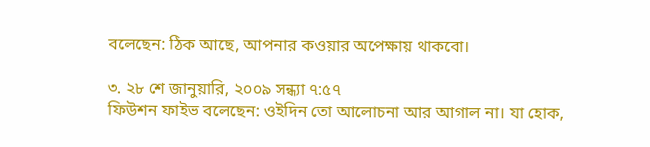বলেছেন: ঠিক আছে, আপনার কওয়ার অপেক্ষায় থাকবো।

৩. ২৮ শে জানুয়ারি, ২০০৯ সন্ধ্যা ৭:৫৭
ফিউশন ফাইভ বলেছেন: ওইদিন তো আলোচনা আর আগাল না। যা হোক,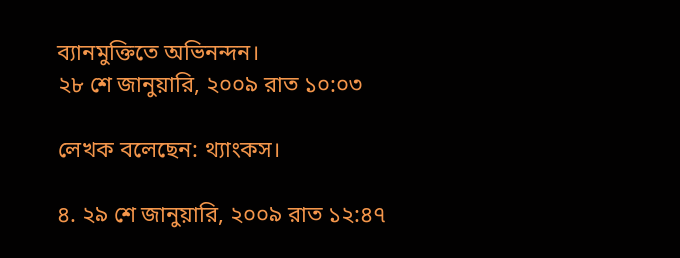ব্যানমুক্তিতে অভিনন্দন।
২৮ শে জানুয়ারি, ২০০৯ রাত ১০:০৩

লেখক বলেছেন: থ্যাংকস।

৪. ২৯ শে জানুয়ারি, ২০০৯ রাত ১২:৪৭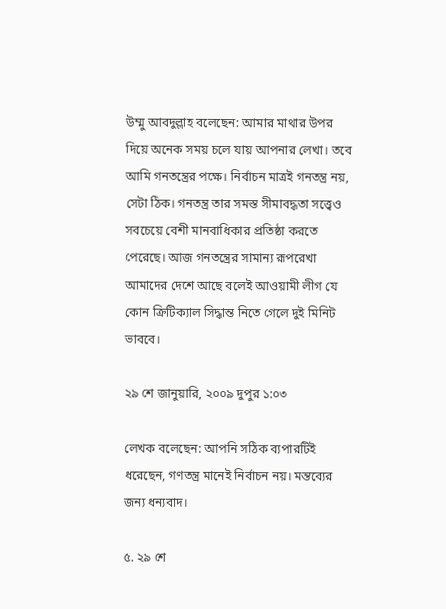উম্মু আবদুল্লাহ বলেছেন: আমার মাথার উপর দিয়ে অনেক সময় চলে যায় আপনার লেখা। তবে আমি গনতন্ত্রের পক্ষে। নির্বাচন মাত্রই গনতন্ত্র নয়, সেটা ঠিক। গনতন্ত্র তার সমস্ত সীমাবদ্ধতা সত্ত্বেও সবচেয়ে বেশী মানবাধিকার প্রতিষ্ঠা করতে পেরেছে। আজ গনতন্ত্রের সামান্য রূপরেখা আমাদের দেশে আছে বলেই আওয়ামী লীগ যে কোন ক্রিটিক্যাল সিদ্ধান্ত নিতে গেলে দুই মিনিট ভাববে।

২৯ শে জানুয়ারি, ২০০৯ দুপুর ১:০৩

লেখক বলেছেন: আপনি সঠিক ব্যপারটিই ধরেছেন, গণতন্ত্র মানেই নির্বাচন নয়। মন্তব্যের জন্য ধন্যবাদ।

৫. ২৯ শে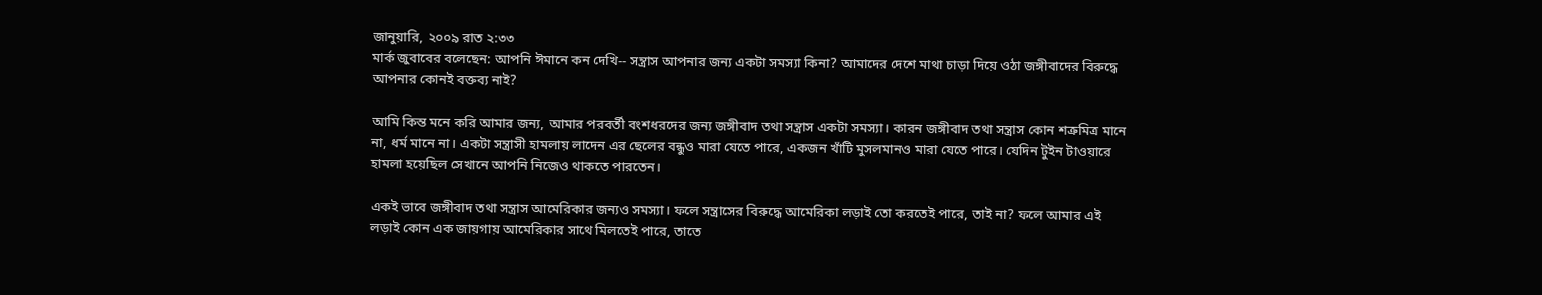জানুয়ারি, ২০০৯ রাত ২:৩৩
মার্ক জুবাবের বলেছেন: আপনি ঈমানে কন দেখি-- সন্ত্রাস আপনার জন্য একটা সমস্যা কিনা? আমাদের দেশে মাথা চাড়া দিয়ে ওঠা জঙ্গীবাদের বিরুদ্ধে আপনার কোনই বক্তব্য নাই?

আমি কিন্ত মনে করি আমার জন্য, আমার পরবর্তী বংশধরদের জন্য জঙ্গীবাদ তথা সন্ত্রাস একটা সমস্যা। কারন জঙ্গীবাদ তথা সন্ত্রাস কোন শত্রুমিত্র মানে না, ধর্ম মানে না। একটা সন্ত্রাসী হামলায় লাদেন এর ছেলের বন্ধুও মারা যেতে পারে, একজন খাঁটি মুসলমানও মারা যেতে পারে। যেদিন টুইন টাওয়ারে হামলা হয়েছিল সেখানে আপনি নিজেও থাকতে পারতেন।

একই ভাবে জঙ্গীবাদ তথা সন্ত্রাস আমেরিকার জন্যও সমস্যা। ফলে সন্ত্রাসের বিরুদ্ধে আমেরিকা লড়াই তো করতেই পারে, তাই না? ফলে আমার এই লড়াই কোন এক জায়গায় আমেরিকার সাথে মিলতেই পারে, তাতে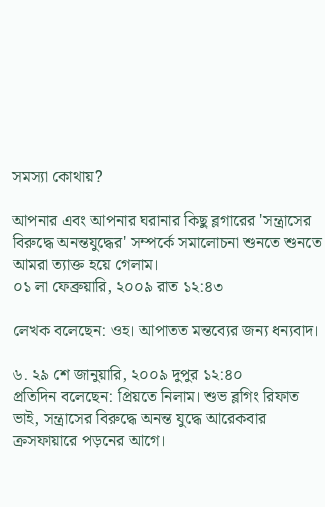সমস্যা কোথায়?

আপনার এবং আপনার ঘরানার কিছু ব্লগারের 'সন্ত্রাসের বিরুদ্ধে অনন্তযুদ্ধের' সম্পর্কে সমালোচনা শুনতে শুনতে আমরা ত্যাক্ত হয়ে গেলাম।
০১ লা ফেব্রুয়ারি, ২০০৯ রাত ১২:৪৩

লেখক বলেছেন: ওহ। আপাতত মন্তব্যের জন্য ধন্যবাদ।

৬. ২৯ শে জানুয়ারি, ২০০৯ দুপুর ১২:৪০
প্রতিদিন বলেছেন: প্রিয়তে নিলাম। শুভ ব্লগিং রিফাত ভাই, সন্ত্রাসের বিরুদ্ধে অনন্ত যুদ্ধে আরেকবার ক্রসফায়ারে পড়নের আগে।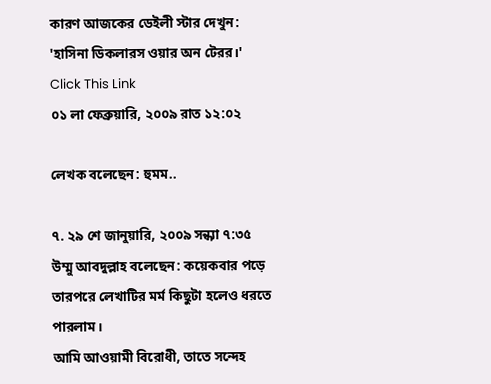কারণ আজকের ডেইলী স্টার দেখুন: 'হাসিনা ডিকলারস ওয়ার অন টেরর।' Click This Link
০১ লা ফেব্রুয়ারি, ২০০৯ রাত ১২:০২

লেখক বলেছেন: হুমম..

৭. ২৯ শে জানুয়ারি, ২০০৯ সন্ধ্যা ৭:৩৫
উম্মু আবদুল্লাহ বলেছেন: কয়েকবার পড়ে তারপরে লেখাটির মর্ম কিছুটা হলেও ধরতে পারলাম।
আমি আওয়ামী বিরোধী, তাতে সন্দেহ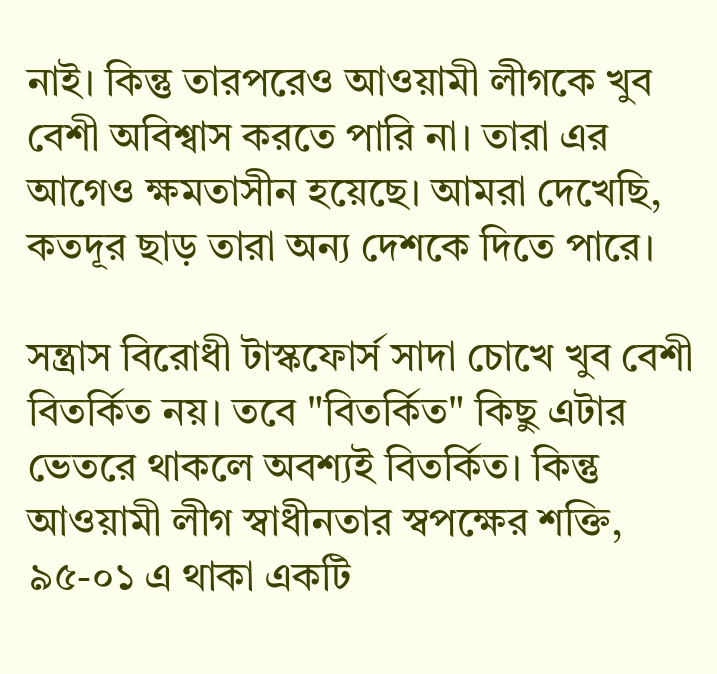নাই। কিন্তু তারপরেও আওয়ামী লীগকে খুব বেশী অবিশ্বাস করতে পারি না। তারা এর আগেও ক্ষমতাসীন হয়েছে। আমরা দেখেছি, কতদূর ছাড় তারা অন্য দেশকে দিতে পারে।

সন্ত্রাস বিরোধী টাস্কফোর্স সাদা চোখে খুব বেশী বিতর্কিত নয়। তবে "বিতর্কিত" কিছু এটার ভেতরে থাকলে অবশ্যই বিতর্কিত। কিন্তু আওয়ামী লীগ স্বাধীনতার স্বপক্ষের শক্তি, ৯৫-০১ এ থাকা একটি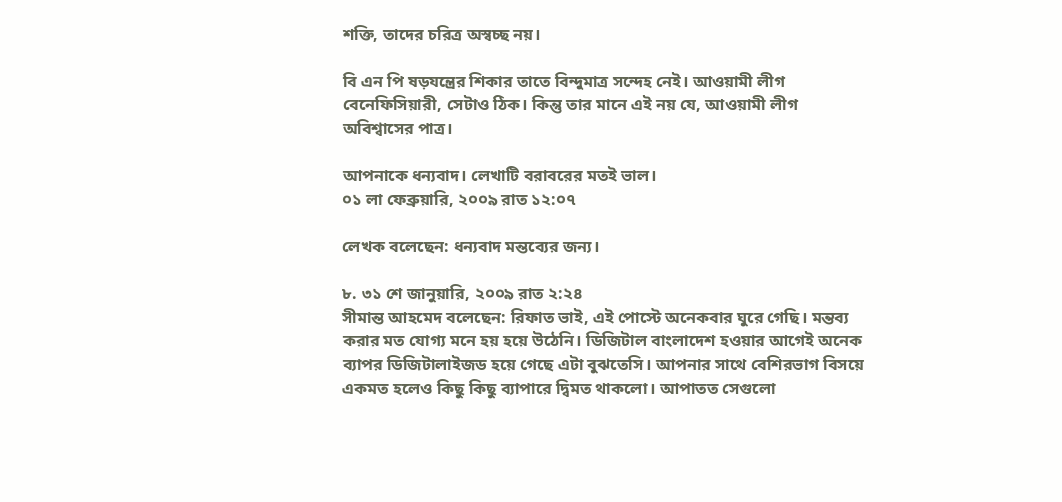শক্তি, তাদের চরিত্র অস্বচ্ছ নয়।

বি এন পি ষড়যন্ত্রের শিকার তাতে বিন্দুমাত্র সন্দেহ নেই। আওয়ামী লীগ বেনেফিসিয়ারী, সেটাও ঠিক। কিন্তু তার মানে এই নয় যে, আওয়ামী লীগ অবিশ্বাসের পাত্র।

আপনাকে ধন্যবাদ। লেখাটি বরাবরের মতই ভাল।
০১ লা ফেব্রুয়ারি, ২০০৯ রাত ১২:০৭

লেখক বলেছেন: ধন্যবাদ মন্তব্যের জন্য।

৮. ৩১ শে জানুয়ারি, ২০০৯ রাত ২:২৪
সীমান্ত আহমেদ বলেছেন: রিফাত ভাই, এই পোস্টে অনেকবার ঘুরে গেছি। মন্তব্য করার মত যোগ্য মনে হয় হয়ে উঠেনি। ডিজিটাল বাংলাদেশ হওয়ার আগেই অনেক ব্যাপর ডিজিটালাইজড হয়ে গেছে এটা বুঝতেসি। আপনার সাথে বেশিরভাগ বিসয়ে একমত হলেও কিছু কিছু ব্যাপারে দ্বিমত থাকলো। আপাতত সেগুলো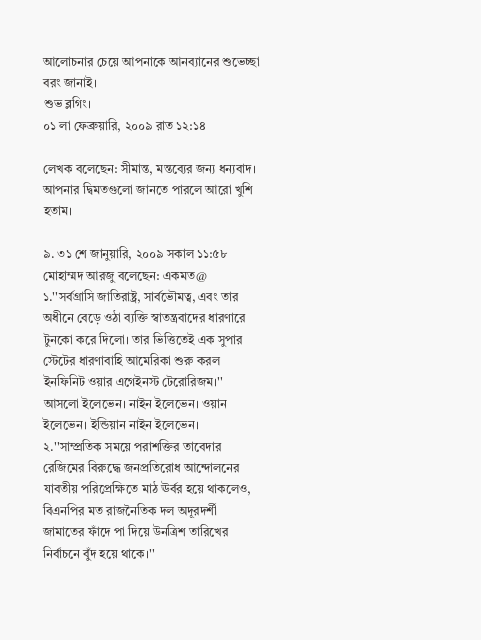আলোচনার চেয়ে আপনাকে আনব্যানের শুভেচ্ছা বরং জানাই।
শুভ ব্লগিং।
০১ লা ফেব্রুয়ারি, ২০০৯ রাত ১২:১৪

লেখক বলেছেন: সীমান্ত, মন্তব্যের জন্য ধন্যবাদ। আপনার দ্বিমতগুলো জানতে পারলে আরো খুশি হতাম।

৯. ৩১ শে জানুয়ারি, ২০০৯ সকাল ১১:৫৮
মোহাম্মদ আরজু বলেছেন: একমত@ ১.''সর্বগ্রাসি জাতিরাষ্ট্র, সার্বভৌমত্ব, এবং তার অধীনে বেড়ে ওঠা ব্যক্তি স্বাতন্ত্রবাদের ধারণারে টুনকো করে দিলো। তার ভিত্তিতেই এক সুপার স্টেটের ধারণাবাহি আমেরিকা শুরু করল ইনফিনিট ওয়ার এগেইনস্ট টেরোরিজম।''
আসলো ইলেভেন। নাইন ইলেভেন। ওয়ান ইলেভেন। ইন্ডিয়ান নাইন ইলেভেন।
২.''সাম্প্রতিক সময়ে পরাশক্তির তাবেদার রেজিমের বিরুদ্ধে জনপ্রতিরোধ আন্দোলনের যাবতীয় পরিপ্রেক্ষিতে মাঠ ঊর্বর হয়ে থাকলেও, বিএনপির মত রাজনৈতিক দল অদূরদর্শী জামাতের ফাঁদে পা দিয়ে উনত্রিশ তারিখের নির্বাচনে বুঁদ হয়ে থাকে।''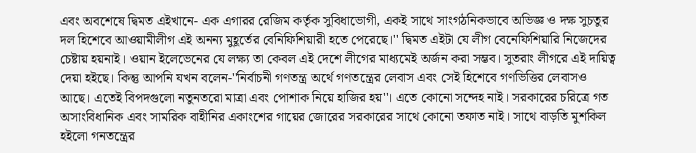এবং অবশেষে দ্বিমত এইখানে- এক এগারর রেজিম কর্তৃক সুবিধাভোগী, একই সাথে সাংগঠনিকভাবে অভিজ্ঞ ও দক্ষ সুচতুর দল হিশেবে আওয়ামীলীগ এই অনন্য মুহূর্তের বেনিফিশিয়ারী হতে পেরেছে।'' দ্বিমত এইটা যে লীগ বেনেফিশিয়ারি নিজেদের চেষ্টায় হয়নাই। ওয়ান ইলেভেনের যে লক্ষ্য তা কেবল এই দেশে লীগের মাধ্যমেই অর্জন করা সম্ভব। সুতরাং লীগরে এই দায়িত্ব দেয়া হইছে। কিন্তু আপনি যখন বলেন-''নির্বাচনী গণতন্ত্র অর্থে গণতন্ত্রের লেবাস এবং সেই হিশেবে গণভিত্তির লেবাসও আছে। এতেই বিপদগুলো নতুনতরো মাত্রা এবং পোশাক নিয়ে হাজির হয়''। এতে কোনো সন্দেহ নাই। সরকারের চরিত্রে গত অসাংবিধানিক এবং সামরিক বাহীনির একাংশের গায়ের জোরের সরকারের সাথে কোনো তফাত নাই। সাথে বাড়তি মুশকিল হইলো গনতন্ত্রের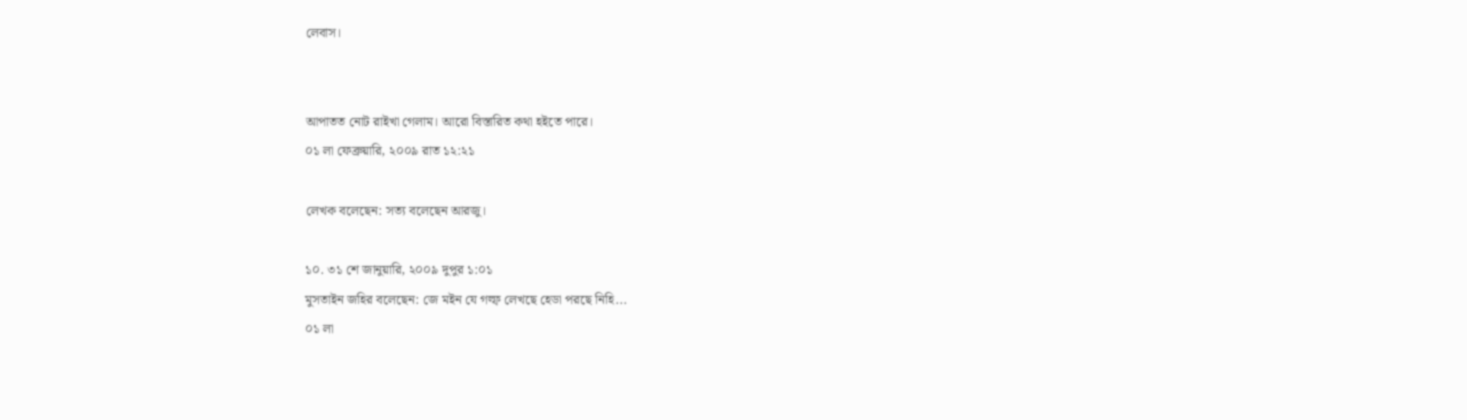লেবাস।


আপাতত নোট রাইখা গেলাম। আরো বিস্তারিত কথা হইতে পারে।
০১ লা ফেব্রুয়ারি, ২০০৯ রাত ১২:২১

লেখক বলেছেন: সত্য বলেছেন আরজু।

১০. ৩১ শে জানুয়ারি, ২০০৯ দুপুর ১:০১
মুসতাইন জহির বলেছেন: জে মইন যে গল্ফ লেখছে হেডা পরছে নিহি...
০১ লা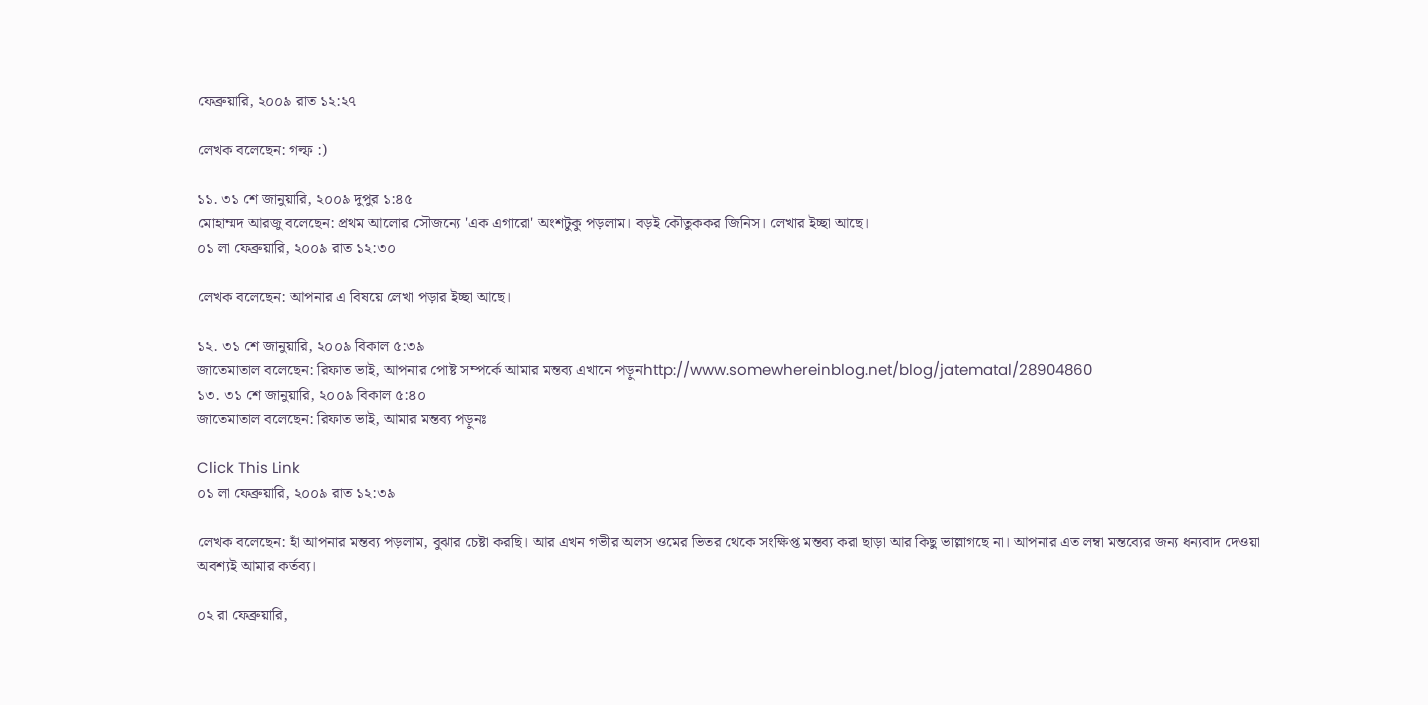ফেব্রুয়ারি, ২০০৯ রাত ১২:২৭

লেখক বলেছেন: গল্ফ :)

১১. ৩১ শে জানুয়ারি, ২০০৯ দুপুর ১:৪৫
মোহাম্মদ আরজু বলেছেন: প্রথম আলোর সৌজন্যে 'এক এগারো' অংশটুকু পড়লাম। বড়ই কৌতুককর জিনিস। লেখার ইচ্ছা আছে।
০১ লা ফেব্রুয়ারি, ২০০৯ রাত ১২:৩০

লেখক বলেছেন: আপনার এ বিষয়ে লেখা পড়ার ইচ্ছা আছে।

১২. ৩১ শে জানুয়ারি, ২০০৯ বিকাল ৫:৩৯
জাতেমাতাল বলেছেন: রিফাত ভাই, আপনার পোষ্ট সম্পর্কে আমার মন্তব্য এখানে পড়ুনhttp://www.somewhereinblog.net/blog/jatematal/28904860
১৩. ৩১ শে জানুয়ারি, ২০০৯ বিকাল ৫:৪০
জাতেমাতাল বলেছেন: রিফাত ভাই, আমার মন্তব্য পড়ুনঃ

Click This Link
০১ লা ফেব্রুয়ারি, ২০০৯ রাত ১২:৩৯

লেখক বলেছেন: হাঁ আপনার মন্তব্য পড়লাম, বুঝার চেষ্টা করছি। আর এখন গভীর অলস ওমের ভিতর থেকে সংক্ষিপ্ত মন্তব্য করা ছাড়া আর কিছু ভাল্লাগছে না। আপনার এত লম্বা মন্তব্যের জন্য ধন্যবাদ দেওয়া অবশ্যই আমার কর্তব্য।

০২ রা ফেব্রুয়ারি,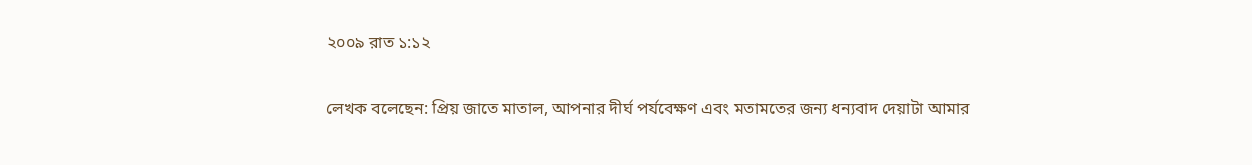২০০৯ রাত ১:১২

লেখক বলেছেন: প্রিয় জাতে মাতাল, আপনার দীর্ঘ পর্যবেক্ষণ এবং মতামতের জন্য ধন্যবাদ দেয়াটা আমার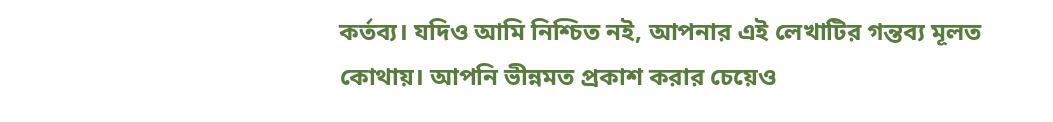কর্তব্য। যদিও আমি নিশ্চিত নই, আপনার এই লেখাটির গন্তব্য মূলত কোথায়। আপনি ভীন্নমত প্রকাশ করার চেয়েও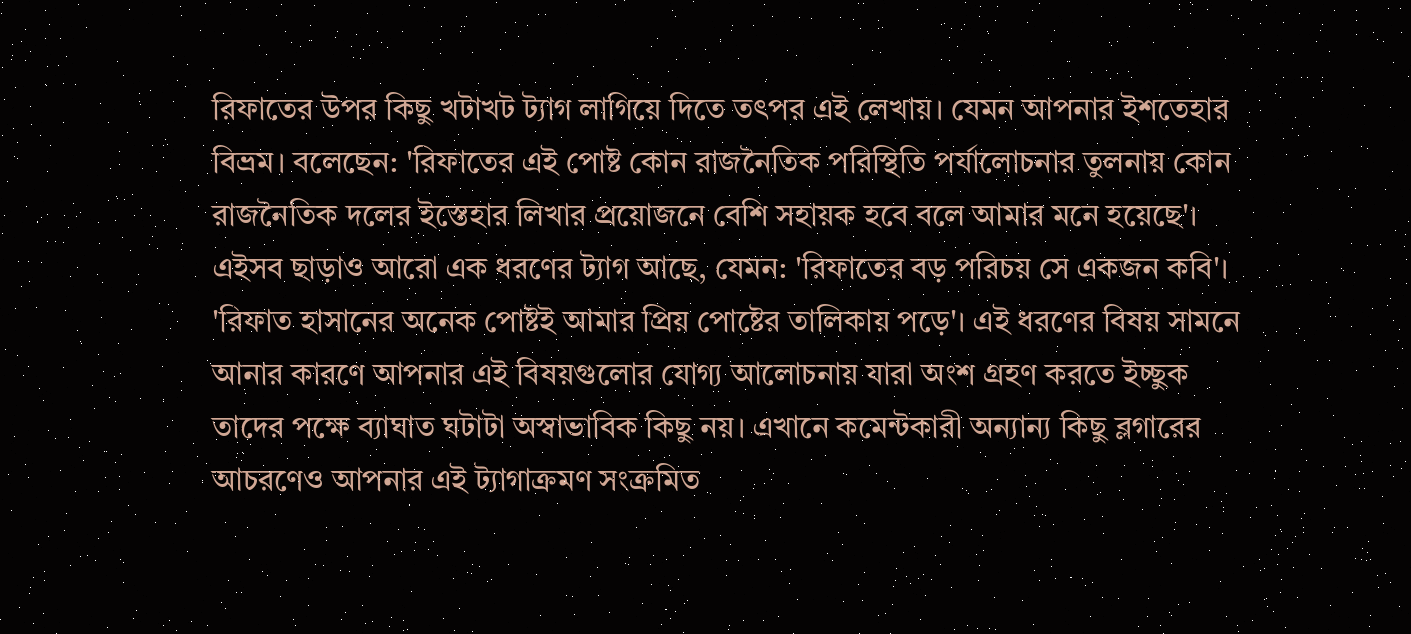রিফাতের উপর কিছু খটাখট ট্যাগ লাগিয়ে দিতে তৎপর এই লেখায়। যেমন আপনার ইশতেহার বিভ্রম। বলেছেন: 'রিফাতের এই পোষ্ট কোন রাজনৈতিক পরিস্থিতি পর্যালোচনার তুলনায় কোন রাজনৈতিক দলের ইস্তেহার লিখার প্রয়োজনে বেশি সহায়ক হবে বলে আমার মনে হয়েছে'। এইসব ছাড়াও আরো এক ধরণের ট্যাগ আছে, যেমন: 'রিফাতের বড় পরিচয় সে একজন কবি'। 'রিফাত হাসানের অনেক পোষ্টই আমার প্রিয় পোষ্টের তালিকায় পড়ে'। এই ধরণের বিষয় সামনে আনার কারণে আপনার এই বিষয়গুলোর যোগ্য আলোচনায় যারা অংশ গ্রহণ করতে ইচ্ছুক তাদের পক্ষে ব্যাঘাত ঘটাটা অস্বাভাবিক কিছু নয়। এখানে কমেন্টকারী অন্যান্য কিছু ব্লগারের আচরণেও আপনার এই ট্যাগাক্রমণ সংক্রমিত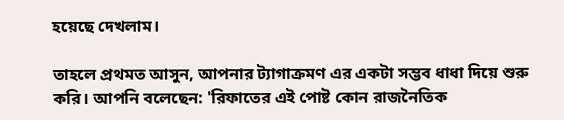হয়েছে দেখলাম।

তাহলে প্রথমত আসুন, আপনার ট্যাগাক্রমণ এর একটা সম্ভব ধাধা দিয়ে শুরু করি। আপনি বলেছেন: 'রিফাতের এই পোষ্ট কোন রাজনৈতিক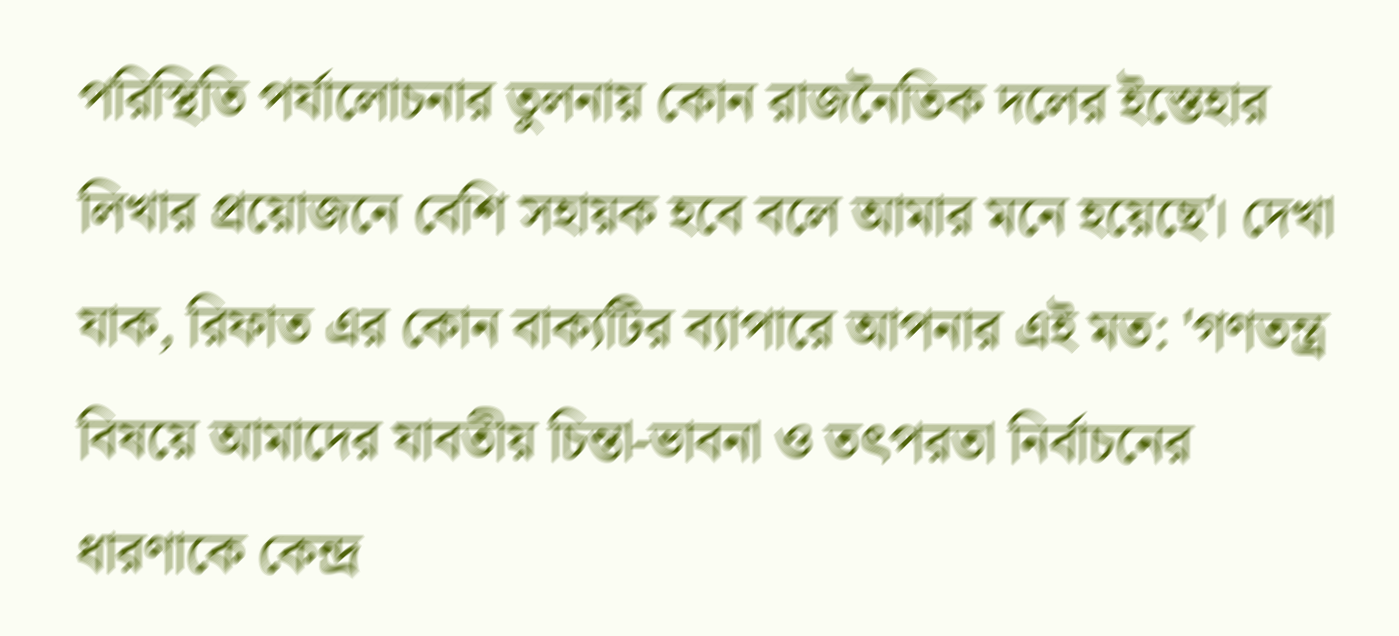পরিস্থিতি পর্যালোচনার তুলনায় কোন রাজনৈতিক দলের ইস্তেহার লিখার প্রয়োজনে বেশি সহায়ক হবে বলে আমার মনে হয়েছে'। দেখা যাক, রিফাত এর কোন বাক্যটির ব্যাপারে আপনার এই মত: 'গণতন্ত্র বিষয়ে আমাদের যাবতীয় চিন্তা-ভাবনা ও তৎপরতা নির্বাচনের ধারণাকে কেন্দ্র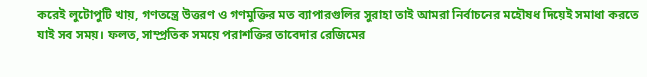করেই লুটোপুটি খায়, গণতন্ত্রে উত্তরণ ও গণমুক্তির মত ব্যাপারগুলির সুরাহা তাই আমরা নির্বাচনের মহৌষধ দিয়েই সমাধা করতে যাই সব সময়। ফলত, সাম্প্রতিক সময়ে পরাশক্তির তাবেদার রেজিমের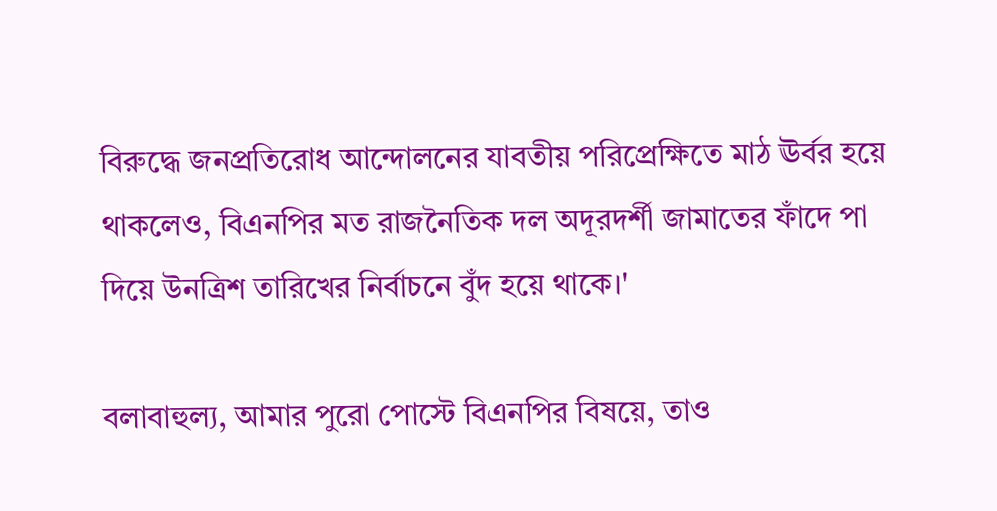বিরুদ্ধে জনপ্রতিরোধ আন্দোলনের যাবতীয় পরিপ্রেক্ষিতে মাঠ ঊর্বর হয়ে থাকলেও, বিএনপির মত রাজনৈতিক দল অদূরদর্শী জামাতের ফাঁদে পা দিয়ে উনত্রিশ তারিখের নির্বাচনে বুঁদ হয়ে থাকে।'

বলাবাহুল্য, আমার পুরো পোস্টে বিএনপির বিষয়ে, তাও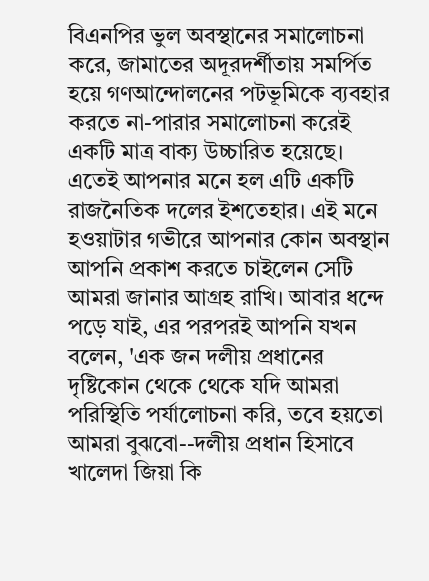বিএনপির ভুল অবস্থানের সমালোচনা করে, জামাতের অদূরদর্শীতায় সমর্পিত হয়ে গণআন্দোলনের পটভূমিকে ব্যবহার করতে না-পারার সমালোচনা করেই একটি মাত্র বাক্য উচ্চারিত হয়েছে। এতেই আপনার মনে হল এটি একটি রাজনৈতিক দলের ইশতেহার। এই মনে হওয়াটার গভীরে আপনার কোন অবস্থান আপনি প্রকাশ করতে চাইলেন সেটি আমরা জানার আগ্রহ রাখি। আবার ধন্দে পড়ে যাই, এর পরপরই আপনি যখন বলেন, 'এক জন দলীয় প্রধানের দৃষ্টিকোন থেকে থেকে যদি আমরা পরিস্থিতি পর্যালোচনা করি, তবে হয়তো আমরা বুঝবো--দলীয় প্রধান হিসাবে খালেদা জিয়া কি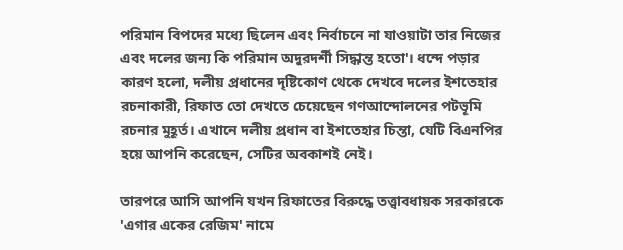পরিমান বিপদের মধ্যে ছিলেন এবং নির্বাচনে না যাওয়াটা তার নিজের এবং দলের জন্য কি পরিমান অদুরদর্শী সিদ্ধান্ত হতো'। ধন্দে পড়ার কারণ হলো, দলীয় প্রধানের দৃষ্টিকোণ থেকে দেখবে দলের ইশতেহার রচনাকারী, রিফাত তো দেখতে চেয়েছেন গণআন্দোলনের পটভূমি রচনার মুহূর্ত। এখানে দলীয় প্রধান বা ইশতেহার চিন্তা, যেটি বিএনপির হয়ে আপনি করেছেন, সেটির অবকাশই নেই।

তারপরে আসি আপনি যখন রিফাতের বিরুদ্ধে তত্ত্বাবধায়ক সরকারকে 'এগার একের রেজিম' নামে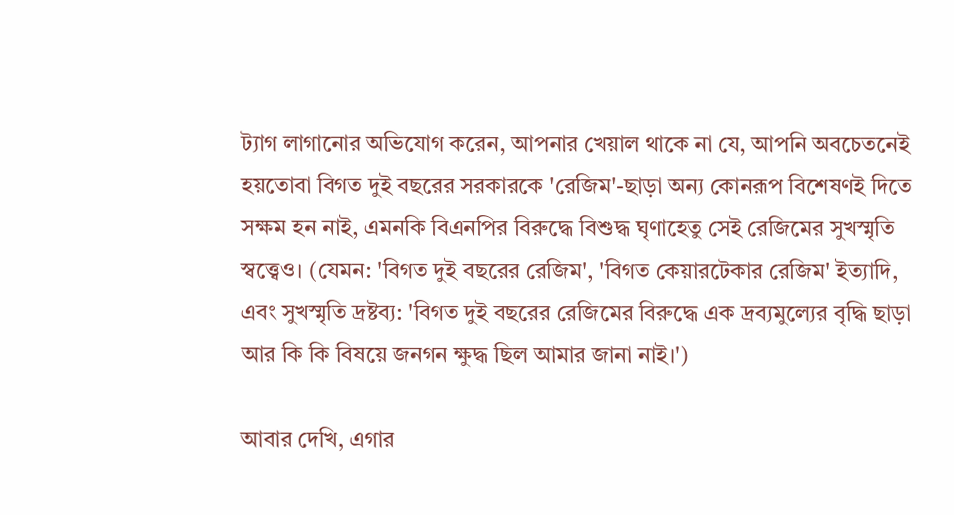ট্যাগ লাগানোর অভিযোগ করেন, আপনার খেয়াল থাকে না যে, আপনি অবচেতনেই হয়তোবা বিগত দুই বছরের সরকারকে 'রেজিম'-ছাড়া অন্য কোনরূপ বিশেষণই দিতে সক্ষম হন নাই, এমনকি বিএনপির বিরুদ্ধে বিশুদ্ধ ঘৃণাহেতু সেই রেজিমের সুখস্মৃতি স্বত্ত্বেও। (যেমন: 'বিগত দুই বছরের রেজিম', 'বিগত কেয়ারটেকার রেজিম' ইত্যাদি, এবং সুখস্মৃতি দ্রষ্টব্য: 'বিগত দুই বছরের রেজিমের বিরুদ্ধে এক দ্রব্যমুল্যের বৃদ্ধি ছাড়া আর কি কি বিষয়ে জনগন ক্ষুদ্ধ ছিল আমার জানা নাই।')

আবার দেখি, এগার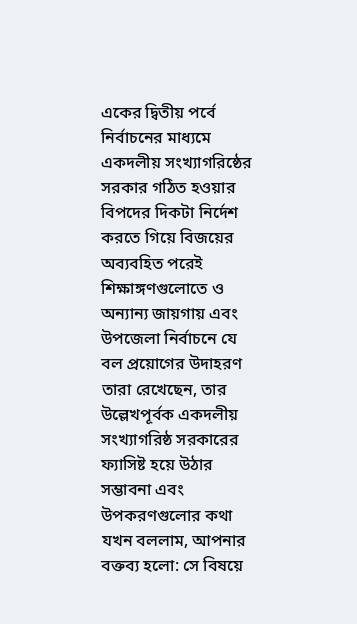একের দ্বিতীয় পর্বে নির্বাচনের মাধ্যমে একদলীয় সংখ্যাগরিষ্ঠের সরকার গঠিত হওয়ার বিপদের দিকটা নির্দেশ করতে গিয়ে বিজয়ের অব্যবহিত পরেই শিক্ষাঙ্গণগুলোতে ও অন্যান্য জায়গায় এবং উপজেলা নির্বাচনে যে বল প্রয়োগের উদাহরণ তারা রেখেছেন, তার উল্লেখপূর্বক একদলীয় সংখ্যাগরিষ্ঠ সরকারের ফ্যাসিষ্ট হয়ে উঠার সম্ভাবনা এবং উপকরণগুলোর কথা যখন বললাম, আপনার বক্তব্য হলো: সে বিষয়ে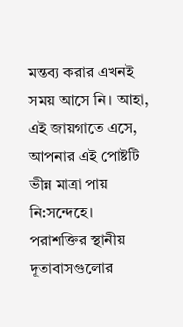মন্তব্য করার এখনই সময় আসে নি। আহা, এই জায়গাতে এসে, আপনার এই পোষ্টটি ভীন্ন মাত্রা পায় নি:সন্দেহে। পরাশক্তির স্থানীয় দূতাবাসগুলোর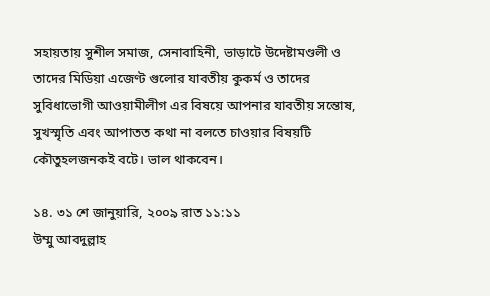সহায়তায় সুশীল সমাজ, সেনাবাহিনী, ভাড়াটে উদেষ্টামণ্ডলী ও তাদের মিডিয়া এজেণ্ট গুলোর যাবতীয় কুকর্ম ও তাদের সুবিধাভোগী আওয়ামীলীগ এর বিষয়ে আপনার যাবতীয় সন্তোষ, সুখস্মৃতি এবং আপাতত কথা না বলতে চাওয়ার বিষয়টি কৌতুহলজনকই বটে। ভাল থাকবেন।

১৪. ৩১ শে জানুয়ারি, ২০০৯ রাত ১১:১১
উম্মু আবদুল্লাহ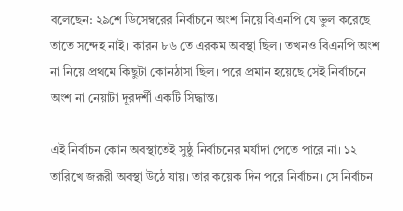বলেছেন: ২৯শে ডিসেম্বরের নির্বাচনে অংশ নিয়ে বিএনপি যে ভুল করেছে তাতে সন্দেহ নাই। কারন ৮৬ তে এরকম অবস্থা ছিল। তখনও বিএনপি অংশ না নিয়ে প্রথমে কিছুটা কোনঠাসা ছিল। পরে প্রমান হয়েছে সেই নির্বাচনে অংশ না নেয়াটা দূরদর্শী একটি সিদ্ধান্ত।

এই নির্বাচন কোন অবস্থাতেই সুষ্ঠু নির্বাচনের মর্যাদা পেতে পারে না। ১২ তারিখে জরূরী অবস্থা উঠে যায়। তার কয়েক দিন পরে নির্বাচন। সে নির্বাচন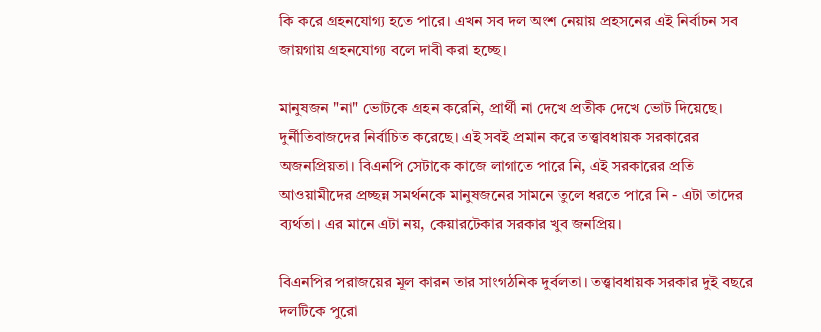কি করে গ্রহনযোগ্য হতে পারে। এখন সব দল অংশ নেয়ায় প্রহসনের এই নির্বাচন সব জায়গায় গ্রহনযোগ্য বলে দাবী করা হচ্ছে।

মানুষজন "না" ভোটকে গ্রহন করেনি, প্রার্থী না দেখে প্রতীক দেখে ভোট দিয়েছে। দুর্নীতিবাজদের নির্বাচিত করেছে। এই সবই প্রমান করে তত্ত্বাবধায়ক সরকারের অজনপ্রিয়তা। বিএনপি সেটাকে কাজে লাগাতে পারে নি, এই সরকারের প্রতি আওয়ামীদের প্রচ্ছন্ন সমর্থনকে মানুষজনের সামনে তুলে ধরতে পারে নি - এটা তাদের ব্যর্থতা। এর মানে এটা নয়, কেয়ারটেকার সরকার খুব জনপ্রিয়।

বিএনপির পরাজয়ের মূল কারন তার সাংগঠনিক দুর্বলতা। তত্ত্বাবধায়ক সরকার দুই বছরে দলটিকে পুরো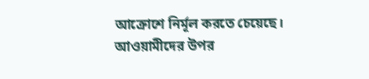আক্রোশে নির্মূল করতে চেয়েছে। আওয়ামীদের উপর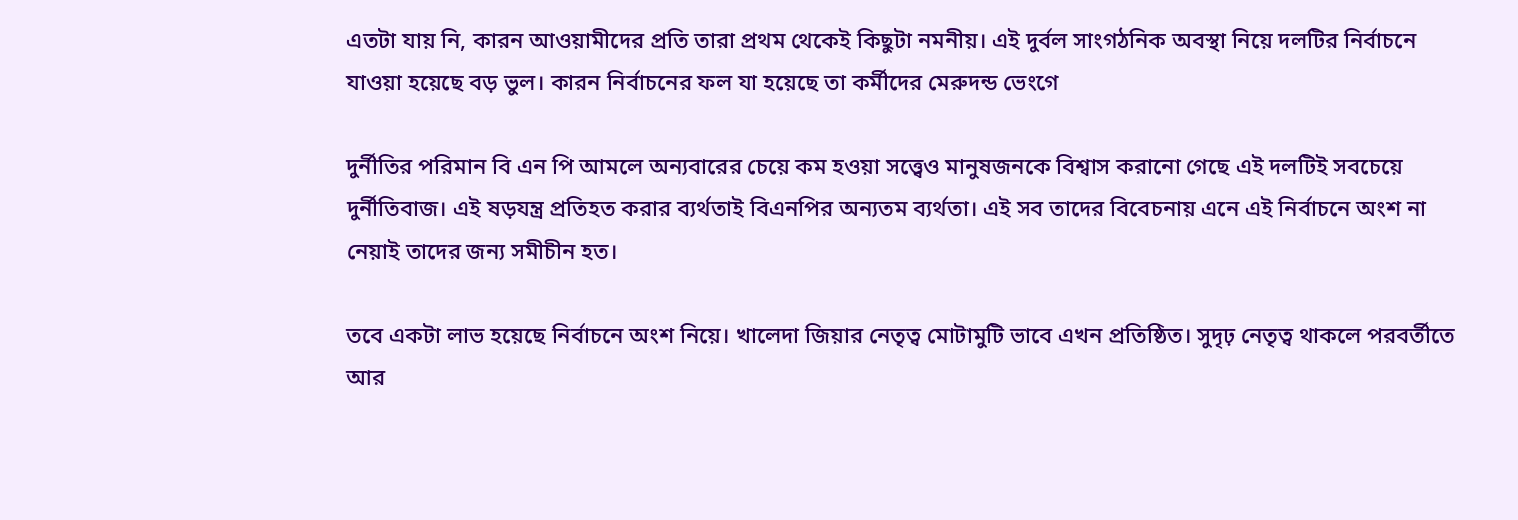এতটা যায় নি, কারন আওয়ামীদের প্রতি তারা প্রথম থেকেই কিছুটা নমনীয়। এই দুর্বল সাংগঠনিক অবস্থা নিয়ে দলটির নির্বাচনে যাওয়া হয়েছে বড় ভুল। কারন নির্বাচনের ফল যা হয়েছে তা কর্মীদের মেরুদন্ড ভেংগে

দুর্নীতির পরিমান বি এন পি আমলে অন্যবারের চেয়ে কম হওয়া সত্ত্বেও মানুষজনকে বিশ্বাস করানো গেছে এই দলটিই সবচেয়ে দুর্নীতিবাজ। এই ষড়যন্ত্র প্রতিহত করার ব্যর্থতাই বিএনপির অন্যতম ব্যর্থতা। এই সব তাদের বিবেচনায় এনে এই নির্বাচনে অংশ না নেয়াই তাদের জন্য সমীচীন হত।

তবে একটা লাভ হয়েছে নির্বাচনে অংশ নিয়ে। খালেদা জিয়ার নেতৃত্ব মোটামুটি ভাবে এখন প্রতিষ্ঠিত। সুদৃঢ় নেতৃত্ব থাকলে পরবর্তীতে আর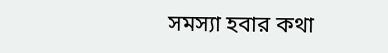সমস্যা হবার কথা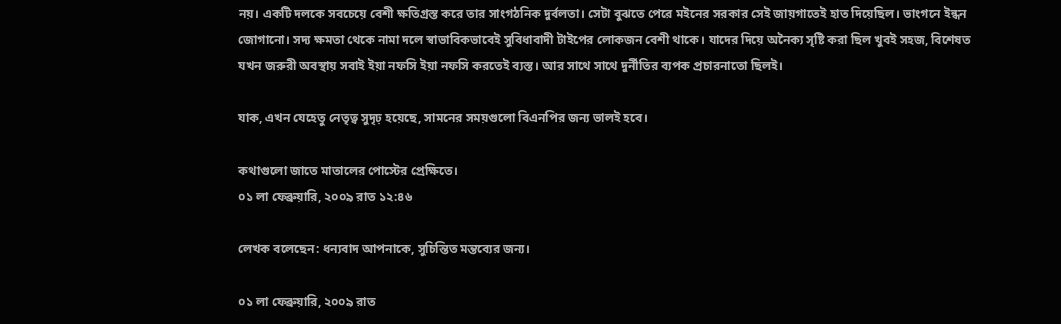নয়। একটি দলকে সবচেয়ে বেশী ক্ষতিগ্রস্ত করে তার সাংগঠনিক দুর্বলতা। সেটা বুঝতে পেরে মইনের সরকার সেই জায়গাতেই হাত দিয়েছিল। ভাংগনে ইন্ধন জোগানো। সদ্য ক্ষমতা থেকে নামা দলে স্বাভাবিকভাবেই সুবিধাবাদী টাইপের লোকজন বেশী থাকে। যাদের দিয়ে অনৈক্য সৃষ্টি করা ছিল খুবই সহজ, বিশেষত যখন জরুরী অবস্থায় সবাই ইয়া নফসি ইয়া নফসি করতেই ব্যস্ত। আর সাথে সাথে দুর্নীতির ব্যপক প্রচারনাতো ছিলই।

যাক, এখন যেহেতু নেতৃত্ব সুদৃঢ় হয়েছে, সামনের সময়গুলো বিএনপির জন্য ভালই হবে।

কথাগুলো জাতে মাতালের পোস্টের প্রেক্ষিতে।
০১ লা ফেব্রুয়ারি, ২০০৯ রাত ১২:৪৬

লেখক বলেছেন: ধন্যবাদ আপনাকে, সুচিন্তিত মন্তব্যের জন্য।

০১ লা ফেব্রুয়ারি, ২০০৯ রাত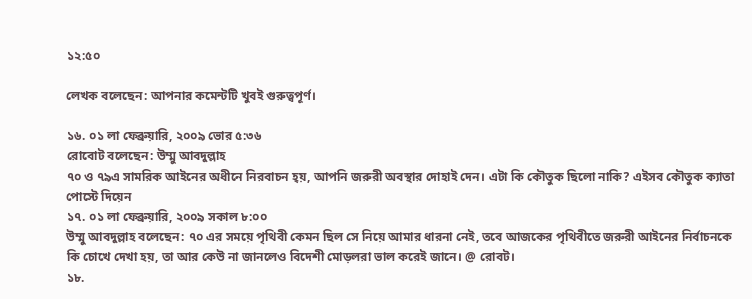১২:৫০

লেখক বলেছেন: আপনার কমেন্টটি খুবই গুরুত্বপূর্ণ।

১৬. ০১ লা ফেব্রুয়ারি, ২০০৯ ভোর ৫:৩৬
রোবোট বলেছেন: উম্মু আবদুল্লাহ
৭০ ও ৭৯এ সামরিক আইনের অধীনে নিরবাচন হ্য়, আপনি জরুরী অবস্থার দোহাই দেন। এটা কি কৌতুক ছিলো নাকি? এইসব কৌতুক ক্যাতা পোস্টে দিয়েন
১৭. ০১ লা ফেব্রুয়ারি, ২০০৯ সকাল ৮:০০
উম্মু আবদুল্লাহ বলেছেন: ৭০ এর সময়ে পৃথিবী কেমন ছিল সে নিয়ে আমার ধারনা নেই, তবে আজকের পৃথিবীতে জরুরী আইনের নির্বাচনকে কি চোখে দেখা হয়, তা আর কেউ না জানলেও বিদেশী মোড়লরা ভাল করেই জানে। @ রোবট।
১৮.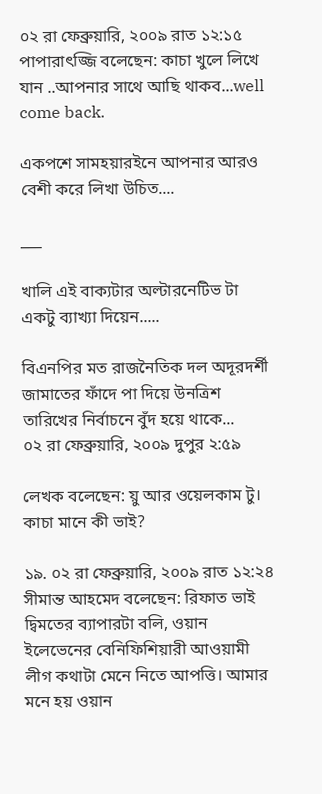০২ রা ফেব্রুয়ারি, ২০০৯ রাত ১২:১৫
পাপারাৎজ্জি বলেছেন: কাচা খুলে লিখে যান ..আপনার সাথে আছি থাকব...well come back.

একপশে সামহয়ারইনে আপনার আরও বেশী করে লিখা উচিত....

___

খালি এই বাক্যটার অল্টারনেটিভ টা একটু ব্যাখ্যা দিয়েন.....

বিএনপির মত রাজনৈতিক দল অদূরদর্শী জামাতের ফাঁদে পা দিয়ে উনত্রিশ তারিখের নির্বাচনে বুঁদ হয়ে থাকে...
০২ রা ফেব্রুয়ারি, ২০০৯ দুপুর ২:৫৯

লেখক বলেছেন: য়ু আর ওয়েলকাম টু। কাচা মানে কী ভাই?

১৯. ০২ রা ফেব্রুয়ারি, ২০০৯ রাত ১২:২৪
সীমান্ত আহমেদ বলেছেন: রিফাত ভাই দ্বিমতের ব্যাপারটা বলি, ওয়ান ইলেভেনের বেনিফিশিয়ারী আওয়ামী লীগ কথাটা মেনে নিতে আপত্তি। আমার মনে হয় ওয়ান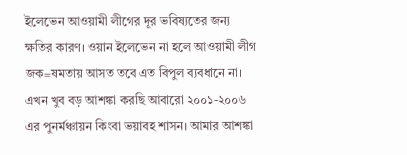ইলেভেন আওয়ামী লীগের দূর ভবিষ্যতের জন্য ক্ষতির কারণ। ওয়ান ইলেভেন না হলে আওয়ামী লীগ জক=ষমতায় আসত তবে এত বিপুল ব্যবধানে না। এখন খুব বড় আশঙ্কা করছি আবারো ২০০১-২০০৬ এর পুনর্মঞ্চায়ন কিংবা ভয়াবহ শাসন। আমার আশঙ্কা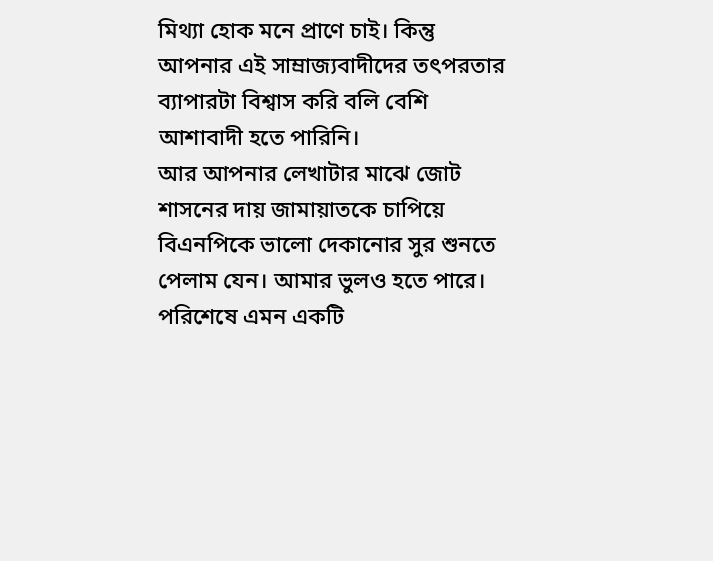মিথ্যা হোক মনে প্রাণে চাই। কিন্তু আপনার এই সাম্রাজ্যবাদীদের তৎপরতার ব্যাপারটা বিশ্বাস করি বলি বেশি আশাবাদী হতে পারিনি।
আর আপনার লেখাটার মাঝে জোট শাসনের দায় জামায়াতকে চাপিয়ে বিএনপিকে ভালো দেকানোর সুর শুনতে পেলাম যেন। আমার ভুলও হতে পারে।
পরিশেষে এমন একটি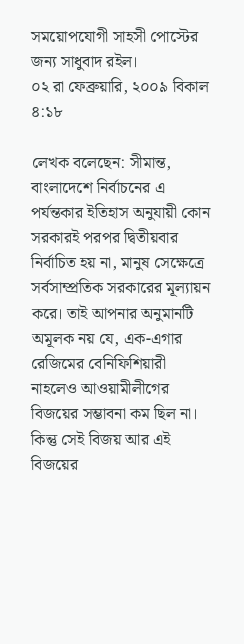সময়োপযোগী সাহসী পোস্টের জন্য সাধুবাদ রইল।
০২ রা ফেব্রুয়ারি, ২০০৯ বিকাল ৪:১৮

লেখক বলেছেন: সীমান্ত, বাংলাদেশে নির্বাচনের এ পর্যন্তকার ইতিহাস অনুযায়ী কোন সরকারই পরপর দ্বিতীয়বার নির্বাচিত হয় না, মানুষ সেক্ষেত্রে সর্বসাম্প্রতিক সরকারের মূল্যায়ন করে। তাই আপনার অনুমানটি অমূলক নয় যে, এক-এগার রেজিমের বেনিফিশিয়ারী নাহলেও আওয়ামীলীগের বিজয়ের সম্ভাবনা কম ছিল না। কিন্তু সেই বিজয় আর এই বিজয়ের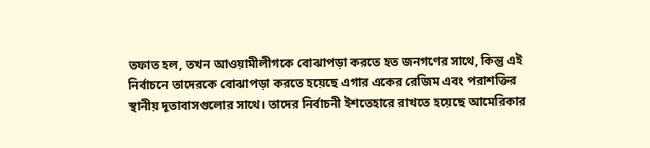তফাত হল, তখন আওয়ামীলীগকে বোঝাপড়া করতে হত জনগণের সাথে, কিন্তু এই নির্বাচনে তাদেরকে বোঝাপড়া করতে হয়েছে এগার একের রেজিম এবং পরাশক্তির স্থানীয় দূতাবাসগুলোর সাথে। তাদের নির্বাচনী ইশতেহারে রাখতে হয়েছে আমেরিকার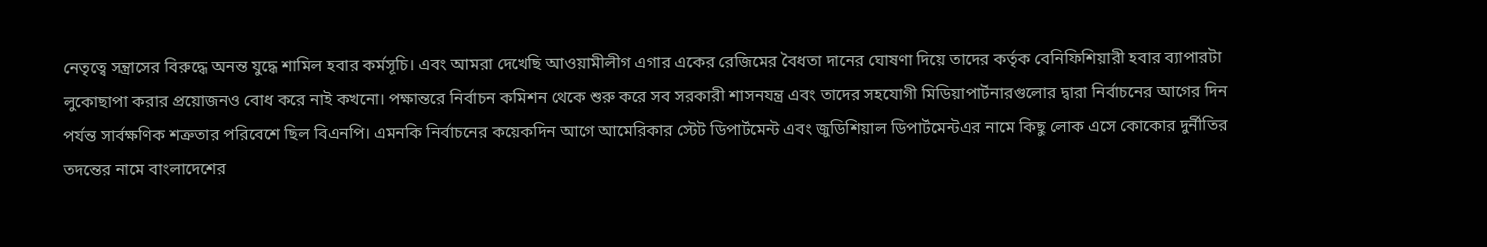নেতৃত্বে সন্ত্রাসের বিরুদ্ধে অনন্ত যুদ্ধে শামিল হবার কর্মসূচি। এবং আমরা দেখেছি আওয়ামীলীগ এগার একের রেজিমের বৈধতা দানের ঘোষণা দিয়ে তাদের কর্তৃক বেনিফিশিয়ারী হবার ব্যাপারটা লুকোছাপা করার প্রয়োজনও বোধ করে নাই কখনো। পক্ষান্তরে নির্বাচন কমিশন থেকে শুরু করে সব সরকারী শাসনযন্ত্র এবং তাদের সহযোগী মিডিয়াপার্টনারগুলোর দ্বারা নির্বাচনের আগের দিন পর্যন্ত সার্বক্ষণিক শত্রুতার পরিবেশে ছিল বিএনপি। এমনকি নির্বাচনের কয়েকদিন আগে আমেরিকার স্টেট ডিপার্টমেন্ট এবং জুডিশিয়াল ডিপার্টমেন্টএর নামে কিছু লোক এসে কোকোর দুর্নীতির তদন্তের নামে বাংলাদেশের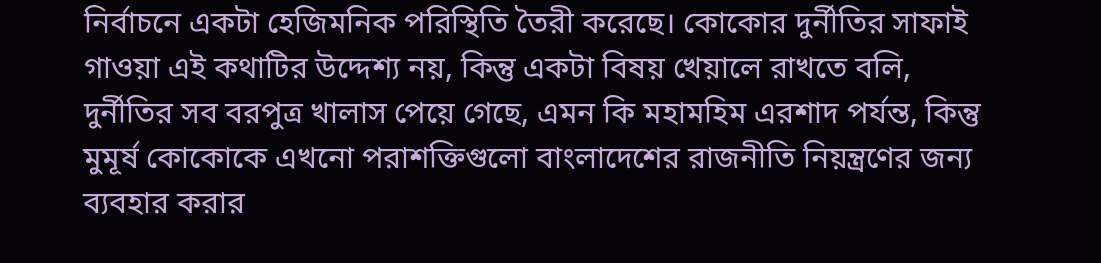নির্বাচনে একটা হেজিমনিক পরিস্থিতি তৈরী করেছে। কোকোর দুর্নীতির সাফাই গাওয়া এই কথাটির উদ্দেশ্য নয়, কিন্তু একটা বিষয় খেয়ালে রাখতে বলি, দুর্নীতির সব বরপুত্র খালাস পেয়ে গেছে, এমন কি মহামহিম এরশাদ পর্যন্ত, কিন্তু মুমূর্ষ কোকোকে এখনো পরাশক্তিগুলো বাংলাদেশের রাজনীতি নিয়ন্ত্রণের জন্য ব্যবহার করার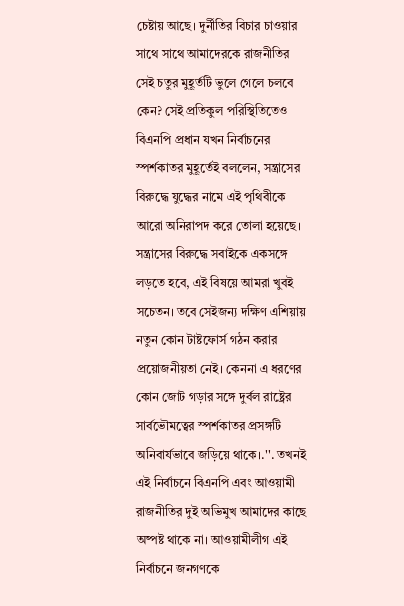চেষ্টায় আছে। দুর্নীতির বিচার চাওয়ার সাথে সাথে আমাদেরকে রাজনীতির সেই চতুর মুহূর্তটি ভুলে গেলে চলবে কেন? সেই প্রতিকুল পরিস্থিতিতেও বিএনপি প্রধান যখন নির্বাচনের স্পর্শকাতর মুহূর্তেই বললেন, সন্ত্রাসের বিরুদ্ধে যুদ্ধের নামে এই পৃথিবীকে আরো অনিরাপদ করে তোলা হয়েছে। সন্ত্রাসের বিরুদ্ধে সবাইকে একসঙ্গে লড়তে হবে, এই বিষয়ে আমরা খুবই সচেতন। তবে সেইজন্য দক্ষিণ এশিয়ায় নতুন কোন টাষ্টফোর্স গঠন করার প্রয়োজনীয়তা নেই। কেননা এ ধরণের কোন জোট গড়ার সঙ্গে দুর্বল রাষ্ট্রের সার্বভৌমত্বের স্পর্শকাতর প্রসঙ্গটি অনিবার্যভাবে জড়িয়ে থাকে।.''. তখনই এই নির্বাচনে বিএনপি এবং আওয়ামী রাজনীতির দুই অভিমুখ আমাদের কাছে অষ্পষ্ট থাকে না। আওয়ামীলীগ এই নির্বাচনে জনগণকে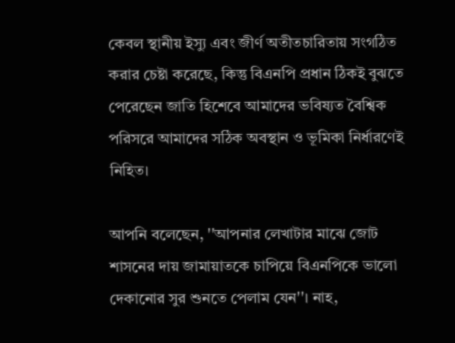কেবল স্থানীয় ইস্যু এবং জীর্ণ অতীতচারিতায় সংগঠিত করার চেষ্টা করেছে, কিন্তু বিএনপি প্রধান ঠিকই বুঝতে পেরেছেন জাতি হিশেবে আমাদের ভবিষ্যত বৈশ্বিক পরিসরে আমাদের সঠিক অবস্থান ও ভূমিকা নির্ধারণেই নিহিত।

আপনি বলেছেন, ''আপনার লেখাটার মাঝে জোট শাসনের দায় জামায়াতকে চাপিয়ে বিএনপিকে ভালো দেকানোর সুর শুনতে পেলাম যেন''। নাহ,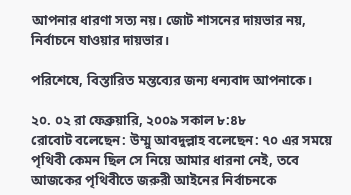আপনার ধারণা সত্য নয়। জোট শাসনের দায়ভার নয়, নির্বাচনে যাওয়ার দায়ভার।

পরিশেষে, বিস্তারিত মন্তব্যের জন্য ধন্যবাদ আপনাকে।

২০. ০২ রা ফেব্রুয়ারি, ২০০৯ সকাল ৮:৪৮
রোবোট বলেছেন: উম্মু আবদুল্লাহ বলেছেন: ৭০ এর সময়ে পৃথিবী কেমন ছিল সে নিয়ে আমার ধারনা নেই, তবে আজকের পৃথিবীতে জরুরী আইনের নির্বাচনকে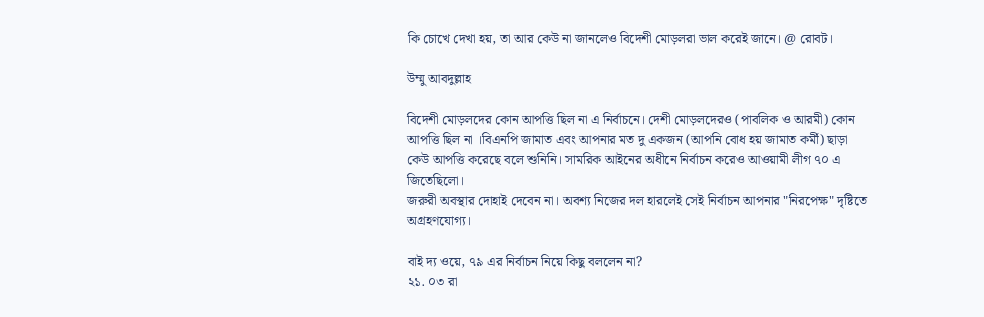কি চোখে দেখা হয়, তা আর কেউ না জানলেও বিদেশী মোড়লরা ভাল করেই জানে। @ রোবট।

উম্মু আবদুল্লাহ

বিদেশী মোড়লদের কোন আপত্তি ছিল না এ নির্বাচনে। দেশী মোড়লদেরও (পাবলিক ও আরমী) কোন আপত্তি ছিল না ।বিএনপি জামাত এবং আপনার মত দু একজন (আপনি বোধ হয় জামাত কর্মী) ছাড়া কেউ আপত্তি করেছে বলে শুনিনি। সামরিক আইনের অধীনে নির্বাচন করেও আওয়ামী লীগ ৭০ এ জিতেছিলো।
জরুরী অবস্থার দোহাই দেবেন না। অবশ্য নিজের দল হারলেই সেই নির্বাচন আপনার "নিরপেক্ষ" দৃষ্টিতে অগ্রহণযোগ্য।

বাই দ্য ওয়ে, ৭৯ এর নির্বাচন নিয়ে কিছু বললেন না?
২১. ০৩ রা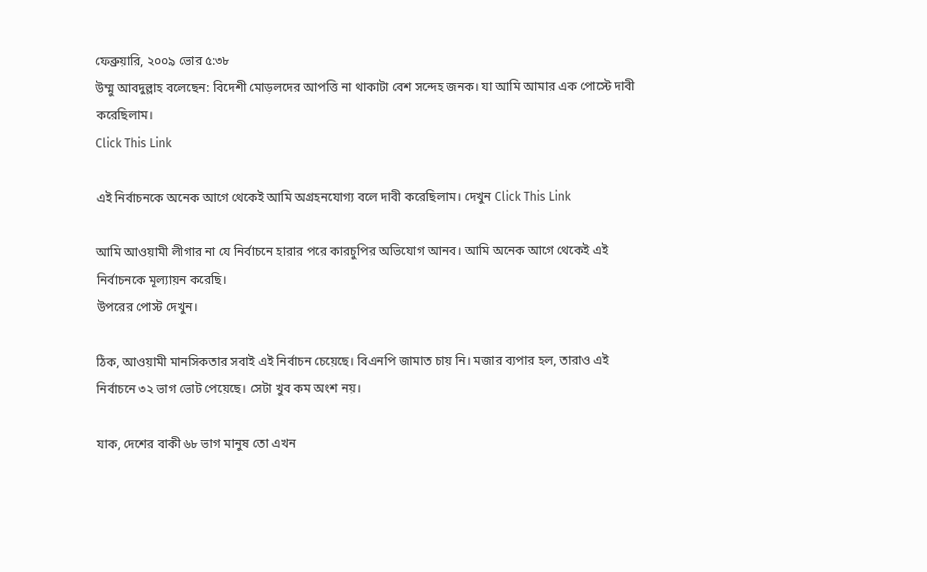ফেব্রুয়ারি, ২০০৯ ভোর ৫:৩৮
উম্মু আবদুল্লাহ বলেছেন: বিদেশী মোড়লদের আপত্তি না থাকাটা বেশ সন্দেহ জনক। যা আমি আমার এক পোস্টে দাবী করেছিলাম।
Click This Link

এই নির্বাচনকে অনেক আগে থেকেই আমি অগ্রহনযোগ্য বলে দাবী করেছিলাম। দেখুন Click This Link

আমি আওয়ামী লীগার না যে নির্বাচনে হারার পরে কারচুপির অভিযোগ আনব। আমি অনেক আগে থেকেই এই নির্বাচনকে মূল্যায়ন করেছি।
উপরের পোস্ট দেখুন।

ঠিক, আওয়ামী মানসিকতার সবাই এই নির্বাচন চেয়েছে। বিএনপি জামাত চায় নি। মজার ব্যপার হল, তারাও এই নির্বাচনে ৩২ ভাগ ভোট পেয়েছে। সেটা খুব কম অংশ নয়।

যাক, দেশের বাকী ৬৮ ভাগ মানুষ তো এখন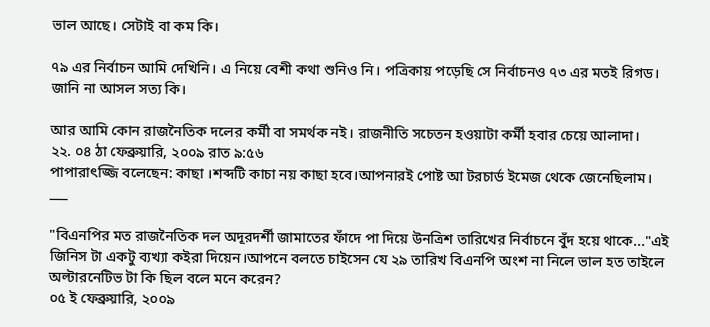ভাল আছে। সেটাই বা কম কি।

৭৯ এর নির্বাচন আমি দেখিনি। এ নিয়ে বেশী কথা শুনিও নি। পত্রিকায় পড়েছি সে নির্বাচনও ৭৩ এর মতই রিগড। জানি না আসল সত্য কি।

আর আমি কোন রাজনৈতিক দলের কর্মী বা সমর্থক নই। রাজনীতি সচেতন হওয়াটা কর্মী হবার চেয়ে আলাদা।
২২. ০৪ ঠা ফেব্রুয়ারি, ২০০৯ রাত ৯:৫৬
পাপারাৎজ্জি বলেছেন: কাছা ।শব্দটি কাচা নয় কাছা হবে।আপনারই পোষ্ট আ টরচার্ড ইমেজ থেকে জেনেছিলাম।
___

"বিএনপির মত রাজনৈতিক দল অদূরদর্শী জামাতের ফাঁদে পা দিয়ে উনত্রিশ তারিখের নির্বাচনে বুঁদ হয়ে থাকে..."এই জিনিস টা একটু ব্যখ্যা কইরা দিয়েন।আপনে বলতে চাইসেন যে ২৯ তারিখ বিএনপি অংশ না নিলে ভাল হত তাইলে অল্টারনেটিভ টা কি ছিল বলে মনে করেন?
০৫ ই ফেব্রুয়ারি, ২০০৯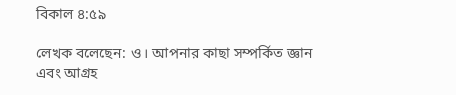বিকাল ৪:৫৯

লেখক বলেছেন: ও। আপনার কাছা সম্পর্কিত জ্ঞান এবং আগ্রহ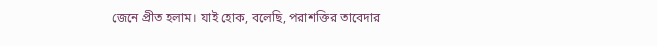জেনে প্রীত হলাম। যাই হোক, বলেছি, পরাশক্তির তাবেদার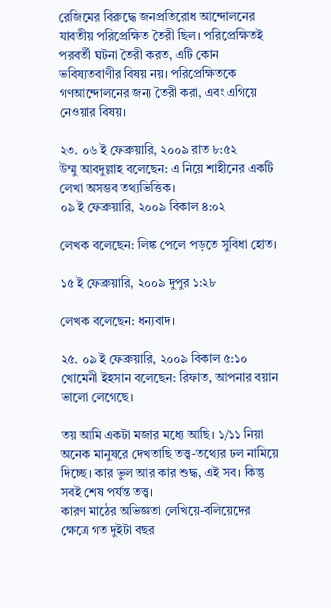রেজিমের বিরুদ্ধে জনপ্রতিরোধ আন্দোলনের যাবতীয় পরিপ্রেক্ষিত তৈরী ছিল। পরিপ্রেক্ষিতই পরবর্তী ঘটনা তৈরী করত, এটি কোন ভবিষ্যতবাণীর বিষয় নয়। পরিপ্রেক্ষিতকে গণআন্দোলনের জন্য তৈরী করা, এবং এগিয়ে নেওয়ার বিষয়।

২৩. ০৬ ই ফেব্রুয়ারি, ২০০৯ রাত ৮:৫২
উম্মু আবদুল্লাহ বলেছেন: এ নিয়ে শাহীনের একটি লেখা অসম্ভব তথ্যভিত্তিক।
০৯ ই ফেব্রুয়ারি, ২০০৯ বিকাল ৪:০২

লেখক বলেছেন: লিঙ্ক পেলে পড়তে সুবিধা হোত।

১৫ ই ফেব্রুয়ারি, ২০০৯ দুপুর ১:২৮

লেখক বলেছেন: ধন্যবাদ।

২৫. ০৯ ই ফেব্রুয়ারি, ২০০৯ বিকাল ৫:১০
খোমেনী ইহসান বলেছেন: রিফাত, আপনার বয়ান ভালো লেগেছে।

তয় আমি একটা মজার মধ্যে আছি। ১/১১ নিয়া অনেক মানুষরে দেখতাছি তত্ত্ব-তথ্যের ঢল নামিয়ে দিচ্ছে। কার ভুল আর কার শুদ্ধ, এই সব। কিন্তু সবই শেষ পর্যন্ত তত্ত্ব।
কারণ মাঠের অভিজ্ঞতা লেখিয়ে-বলিয়েদের ক্ষেত্রে গত দুইটা বছর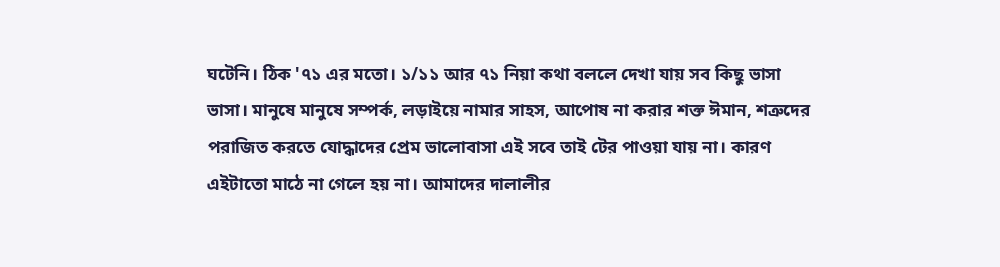ঘটেনি। ঠিক '৭১ এর মতো। ১/১১ আর ৭১ নিয়া কথা বললে দেখা যায় সব কিছু ভাসা ভাসা। মানুষে মানুষে সম্পর্ক, লড়াইয়ে নামার সাহস, আপোষ না করার শক্ত ঈমান, শত্রুদের পরাজিত করতে যোদ্ধাদের প্রেম ভালোবাসা এই সবে তাই টের পাওয়া যায় না। কারণ এইটাতো মাঠে না গেলে হয় না। আমাদের দালালীর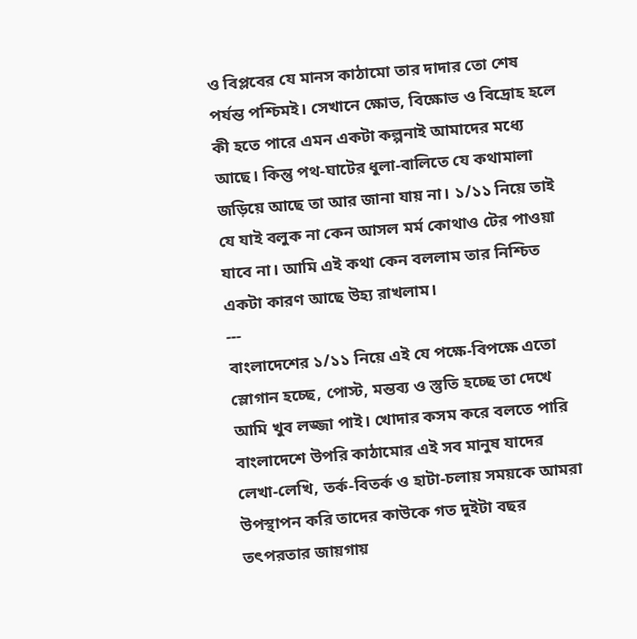ও বিপ্লবের যে মানস কাঠামো তার দাদার তো শেষ পর্যন্ত পশ্চিমই। সেখানে ক্ষোভ, বিক্ষোভ ও বিদ্রোহ হলে কী হতে পারে এমন একটা কল্পনাই আমাদের মধ্যে আছে। কিন্তু পথ-ঘাটের ধুলা-বালিতে যে কথামালা জড়িয়ে আছে তা আর জানা যায় না। ১/১১ নিয়ে তাই যে যাই বলুক না কেন আসল মর্ম কোথাও টের পাওয়া যাবে না। আমি এই কথা কেন বললাম তার নিশ্চিত একটা কারণ আছে উহ্য রাখলাম।
---
বাংলাদেশের ১/১১ নিয়ে এই যে পক্ষে-বিপক্ষে এতো স্লোগান হচ্ছে, পোস্ট, মন্তব্য ও স্তুতি হচ্ছে তা দেখে আমি খুব লজ্জা পাই। খোদার কসম করে বলতে পারি বাংলাদেশে উপরি কাঠামোর এই সব মানুষ যাদের লেখা-লেখি, তর্ক-বিতর্ক ও হাটা-চলায় সময়কে আমরা উপস্থাপন করি তাদের কাউকে গত দুইটা বছর তৎপরতার জায়গায়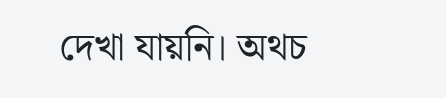দেখা যায়নি। অথচ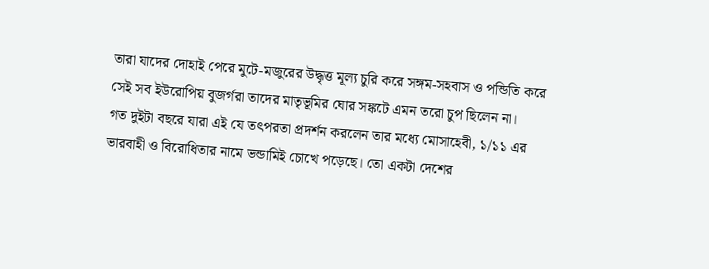তারা যাদের দোহাই পেরে মুটে-মজুরের উদ্ধৃত্ত মূল্য চুরি করে সঙ্গম-সহবাস ও পন্ডিতি করে সেই সব ইউরোপিয় বুজর্গরা তাদের মাতৃভূমির ঘোর সঙ্কটে এমন তরো চুপ ছিলেন না।
গত দুইটা বছরে যারা এই যে তৎপরতা প্রদর্শন করলেন তার মধ্যে মোসাহেবী, ১/১১ এর ভারবাহী ও বিরোধিতার নামে ভন্ডামিই চোখে পড়েছে। তো একটা দেশের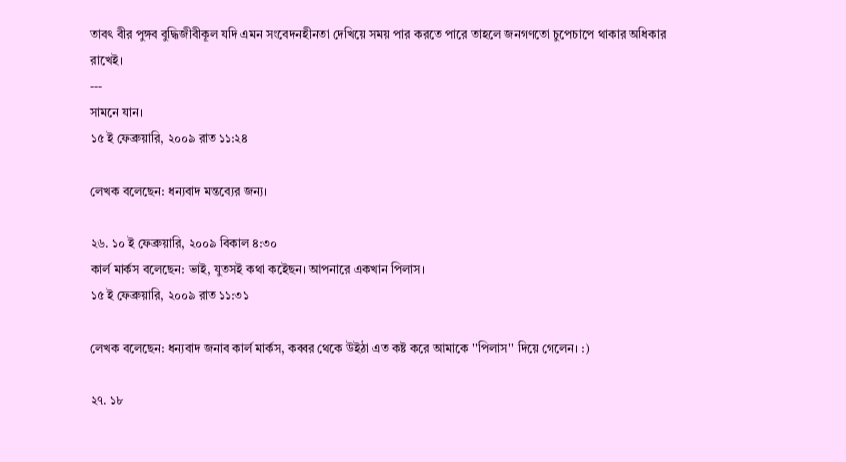তাবৎ বীর পুঙ্গব বুদ্ধিজীবীকূল যদি এমন সংবেদনহীনতা দেখিয়ে সময় পার করতে পারে তাহলে জনগণতো চুপেচাপে থাকার অধিকার রাখেই।
---
সামনে যান।
১৫ ই ফেব্রুয়ারি, ২০০৯ রাত ১১:২৪

লেখক বলেছেন: ধন্যবাদ মন্তব্যের জন্য।

২৬. ১০ ই ফেব্রুয়ারি, ২০০৯ বিকাল ৪:৩০
কার্ল মার্কস বলেছেন: ভাই, যুতসই কথা কইেছন। আপনারে একখান পিলাস।
১৫ ই ফেব্রুয়ারি, ২০০৯ রাত ১১:৩১

লেখক বলেছেন: ধন্যবাদ জনাব কার্ল মার্কস, কব্বর থেকে উইঠা এত কষ্ট করে আমাকে ''পিলাস'' দিয়ে গেলেন। :)

২৭. ১৮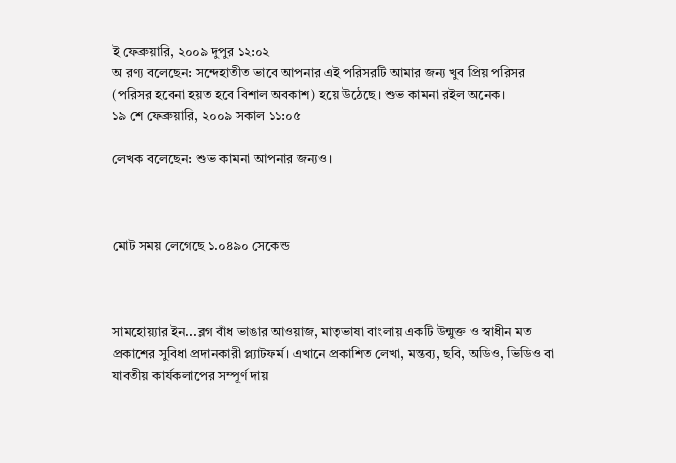ই ফেব্রুয়ারি, ২০০৯ দুপুর ১২:০২
অ রণ্য বলেছেন: সন্দেহাতীত ভাবে আপনার এই পরিসরটি আমার জন্য খুব প্রিয় পরিসর (পরিসর হবেনা হয়ত হবে বিশাল অবকাশ) হয়ে উঠেছে। শুভ কামনা রইল অনেক।
১৯ শে ফেব্রুয়ারি, ২০০৯ সকাল ১১:০৫

লেখক বলেছেন: শুভ কামনা আপনার জন্যও।



মোট সময় লেগেছে ১.০৪৯০ সেকেন্ড



সামহোয়‍্যার ইন...ব্লগ বাঁধ ভাঙার আওয়াজ, মাতৃভাষা বাংলায় একটি উন্মুক্ত ও স্বাধীন মত প্রকাশের সুবিধা প্রদানকারী প্ল্যাটফর্ম। এখানে প্রকাশিত লেখা, মন্তব‍্য, ছবি, অডিও, ভিডিও বা যাবতীয় কার্যকলাপের সম্পূর্ণ দায়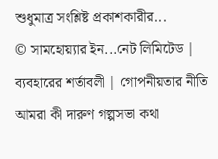শুধুমাত্র সংশ্লিষ্ট প্রকাশকারীর...
© সামহোয়্যার ইন...নেট লিমিটেড | ব্যবহারের শর্তাবলী | গোপনীয়তার নীতি
আমরা কী দারুণ গল্পসভা কথা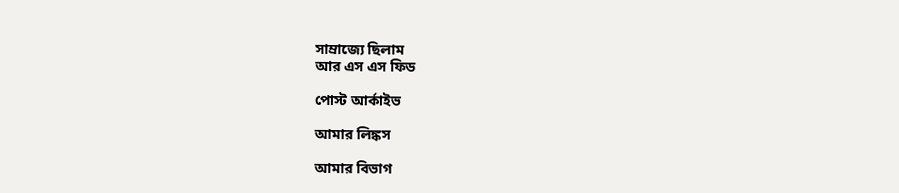সাম্রাজ্যে ছিলাম
আর এস এস ফিড

পোস্ট আর্কাইভ

আমার লিঙ্কস

আমার বিভাগ